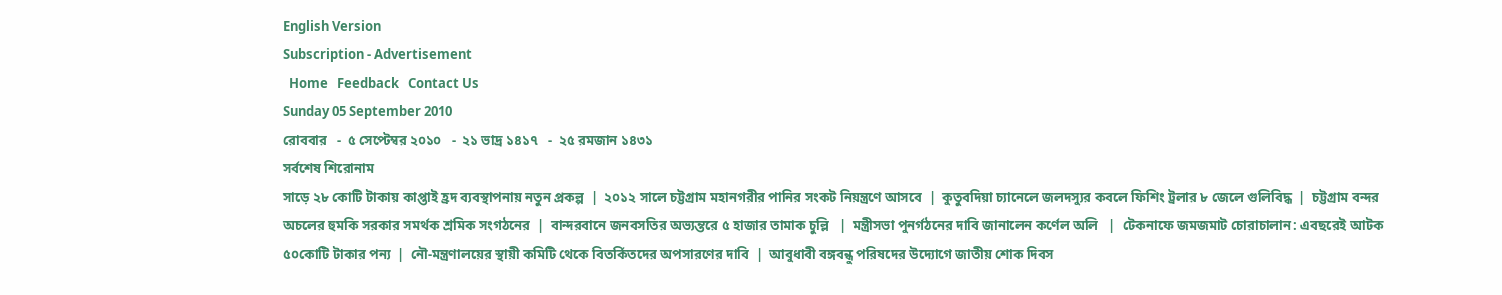English Version
Subscription - Advertisement
  Home   Feedback   Contact Us
Sunday 05 September 2010
রোববার   -  ৫ সেপ্টেম্বর ২০১০   -  ২১ ভাদ্র ১৪১৭   -  ২৫ রমজান ১৪৩১
সর্বশেষ শিরোনাম
সাড়ে ২৮ কোটি টাকায় কাপ্তাই হ্রদ ব্যবস্থাপনায় নতুন প্রকল্প  |  ২০১২ সালে চট্টগ্রাম মহানগরীর পানির সংকট নিয়ন্ত্রণে আসবে  |  কুতুবদিয়া চ্যানেলে জলদস্যুর কবলে ফিশিং ট্রলার ৮ জেলে গুলিবিদ্ধ  |  চট্টগ্রাম বন্দর অচলের হুমকি সরকার সমর্থক শ্রমিক সংগঠনের  |  বান্দরবানে জনবসতির অভ্যন্তরে ৫ হাজার তামাক চুল্লি   |  মন্ত্রীসভা পুনর্গঠনের দাবি জানালেন কর্ণেল অলি   |  টেকনাফে জমজমাট চোরাচালান: এবছরেই আটক ৫০কোটি টাকার পন্য  |  নৌ-মন্ত্রণালয়ের স্থায়ী কমিটি থেকে বিতর্কিতদের অপসারণের দাবি  |  আবুধাবী বঙ্গবন্ধু পরিষদের উদ্যোগে জাতীয় শোক দিবস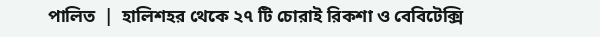পালিত  |  হালিশহর থেকে ২৭ টি চোরাই রিকশা ও বেবিটেক্সি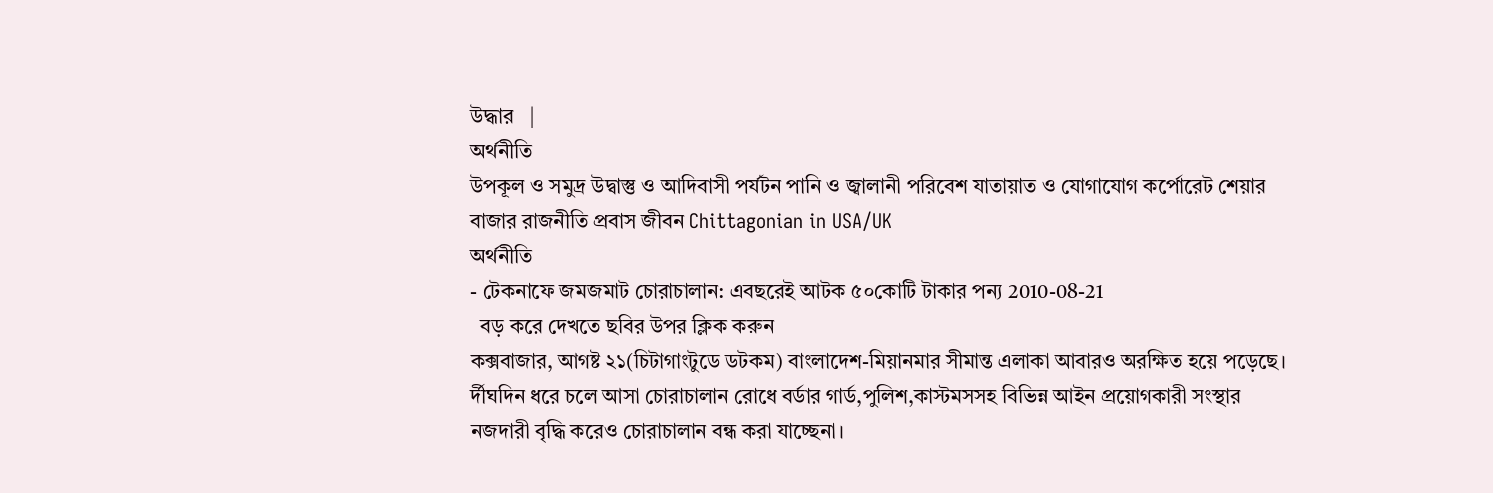উদ্ধার   |
অর্থনীতি
উপকূল ও সমুদ্র উদ্বাস্তু ও আদিবাসী পর্যটন পানি ও জ্বালানী পরিবেশ যাতায়াত ও যোগাযোগ কর্পোরেট শেয়ার বাজার রাজনীতি প্রবাস জীবন Chittagonian in USA/UK
অর্থনীতি
- টেকনাফে জমজমাট চোরাচালান: এবছরেই আটক ৫০কোটি টাকার পন্য 2010-08-21
  বড় করে দেখতে ছবির উপর ক্লিক করুন
কক্সবাজার, আগষ্ট ২১(চিটাগাংটুডে ডটকম) বাংলাদেশ-মিয়ানমার সীমান্ত এলাকা আবারও অরক্ষিত হয়ে পড়েছে। র্দীঘদিন ধরে চলে আসা চোরাচালান রোধে বর্ডার গার্ড,পুলিশ,কাস্টমসসহ বিভিন্ন আইন প্রয়োগকারী সংস্থার নজদারী বৃদ্ধি করেও চোরাচালান বন্ধ করা যাচ্ছেনা।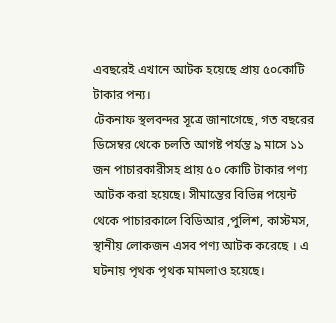এবছরেই এখানে আটক হয়েছে প্রায় ৫০কোটি টাকার পন্য।
টেকনাফ স্থলবন্দর সূত্রে জানাগেছে, গত বছরের ডিসেম্বর থেকে চলতি আগষ্ট পর্যন্ত ৯ মাসে ১১ জন পাচারকারীসহ প্রায় ৫০ কোটি টাকার পণ্য আটক করা হয়েছে। সীমান্তের বিভিন্ন পয়েন্ট থেকে পাচারকালে বিডিআর ,পুলিশ, কাস্টমস, স্থানীয় লোকজন এসব পণ্য আটক করেছে । এ ঘটনায় পৃথক পৃথক মামলাও হয়েছে।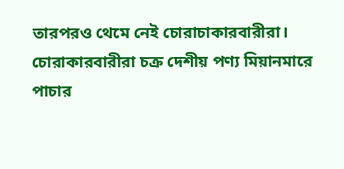তারপরও থেমে নেই চোরাচাকারবারীরা। চোরাকারবারীরা চক্র দেশীয় পণ্য মিয়ানমারে পাচার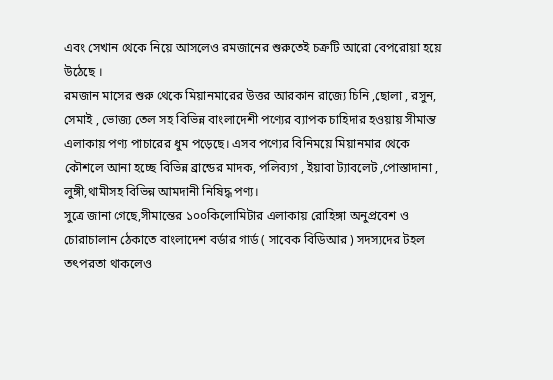এবং সেখান থেকে নিয়ে আসলেও রমজানের শুরুতেই চক্রটি আরো বেপরোয়া হয়ে উঠেছে ।
রমজান মাসের শুরু থেকে মিয়ানমারের উত্তর আরকান রাজ্যে চিনি ,ছোলা , রসুন, সেমাই , ভোজ্য তেল সহ বিভিন্ন বাংলাদেশী পণ্যের ব্যাপক চাহিদার হওয়ায় সীমান্ত এলাকায় পণ্য পাচারের ধুম পড়েছে। এসব পণ্যের বিনিময়ে মিয়ানমার থেকে কৌশলে আনা হচ্ছে বিভিন্ন ব্রান্ডের মাদক, পলিব্যগ , ইয়াবা ট্যাবলেট ,পোস্তাদানা , লুঙ্গী,থামীসহ বিভিন্ন আমদানী নিষিদ্ধ পণ্য।
সুত্রে জানা গেছে,সীমান্তের ১০০কিলোমিটার এলাকায় রোহিঙ্গা অনুপ্রবেশ ও চোরাচালান ঠেকাতে বাংলাদেশ বর্ডার গার্ড ( সাবেক বিডিআর ) সদস্যদের টহল তৎপরতা থাকলেও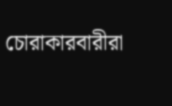চোরাকারবারীরা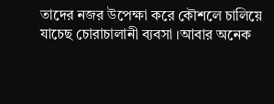তাদের নজর উপেক্ষা করে কৌশলে চালিয়ে যাচেছ চোরাচালানী ব্যবসা ।আবার অনেক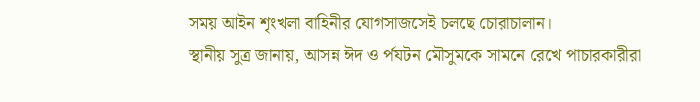সময় আইন শৃংখলা বাহিনীর যোগসাজসেই চলছে চোরাচালান।
স্থানীয় সুত্র জানায়, আসন্ন ঈদ ও র্পযটন মৌসুমকে সামনে রেখে পাচারকারীরা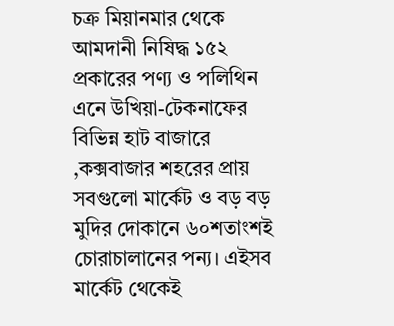চক্র মিয়ানমার থেকে আমদানী নিষিদ্ধ ১৫২ প্রকারের পণ্য ও পলিথিন এনে উখিয়া-টেকনাফের বিভিন্ন হাট বাজারে ,কক্সবাজার শহরের প্রায় সবগুলো মার্কেট ও বড় বড় মুদির দোকানে ৬০শতাংশই চোরাচালানের পন্য। এইসব মার্কেট থেকেই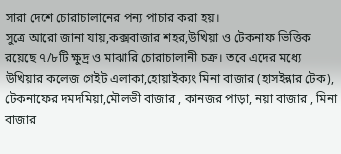সারা দেশে চোরাচালানের পন্য পাচার করা হয়।
সুত্রে আরো জানা যায়,কক্সবাজার শহর,উখিয়া ও টেকনাফ ভিত্তিক রয়েছে ৭/৮টি ক্ষুদ্র ও মাঝারি চোরাচালানী চক্র। তবে এদের মধ্যে উখিয়ার কলেজ গেইট এলাকা,হোয়াইক্যং মিনা বাজার (হাসইন্নার টেক), টেকনাফের দমদমিয়া,মৌলভী বাজার , কানজর পাড়া, নয়া বাজার , মিনা বাজার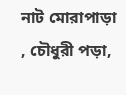নাট মোরাপাড়া , চৌধুরী পড়া,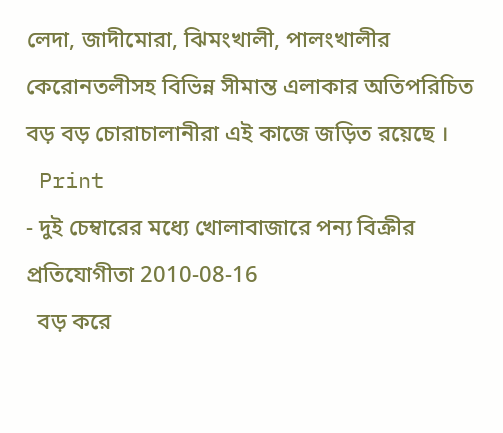লেদা, জাদীমোরা, ঝিমংখালী, পালংখালীর কেরোনতলীসহ বিভিন্ন সীমান্ত এলাকার অতিপরিচিত বড় বড় চোরাচালানীরা এই কাজে জড়িত রয়েছে ।
 Print
- দুই চেম্বারের মধ্যে খোলাবাজারে পন্য বিক্রীর প্রতিযোগীতা 2010-08-16
  বড় করে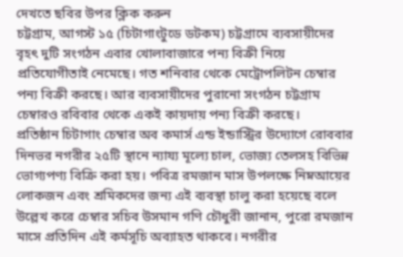দেখতে ছবির উপর ক্লিক করুন
চট্টগ্রাম, আগস্ট ১৫ (চিটাগাংটুডে ডটকম) চট্টগ্রামে ব্যবসায়ীদের বৃহৎ দুটি সংগঠন এবার খোলাবাজারে পন্য বিক্রী নিয়ে প্রতিযোগীতাই নেমেছে। গত শনিবার থেকে মেট্রোপলিটন চেম্বার পন্য বিক্রী করছে। আর ব্যবসায়ীদের পুরানো সংগঠন চট্টগ্রাম চেম্বারও রবিবার থেকে একই কায়দায় পন্য বিক্রী করছে।
প্রতিষ্ঠান চিটাগাং চেম্বার অব কমার্স এন্ড ইন্ডাস্ট্রির উদ্যোগে রোববার দিনভর নগরীর ২৫টি স্থানে ন্যায্য মূল্যে চাল, ভোজ্য তেলসহ বিভিন্ন ভোগ্যপণ্য বিক্রি করা হয়। পবিত্র রমজান মাস উপলক্ষে নিম্নআয়ের লোকজন এবং শ্রমিকদের জন্য এই ব্যবস্থা চালু করা হয়েছে বলে উল্লেখ করে চেম্বার সচিব উসমান গণি চৌধুরী জানান, পুরো রমজান মাসে প্রতিদিন এই কর্মসূচি অব্যাহত থাকবে। নগরীর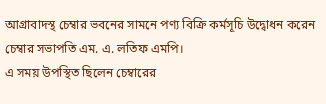আগ্রাবাদস্থ চেম্বার ভবনের সামনে পণ্য বিক্রি কর্মসূচি উদ্বোধন করেন চেম্বার সভাপতি এম. এ. লতিফ এমপি।
এ সময় উপস্থিত ছিলেন চেম্বারের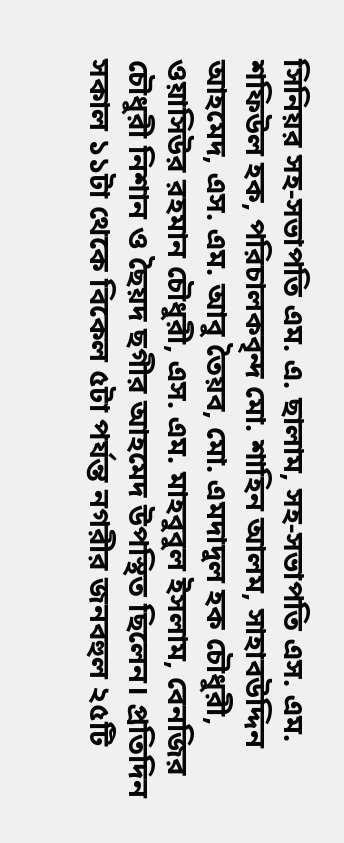সিনিয়র সহ-সভাপতি এম. এ. ছালাম, সহ-সভাপতি এস. এম. শফিউল হক, পরিচালকবৃন্দ মো. শাহিন আলম, সাহাবউদ্দিন আহমেদ, এস. এম. আবু তৈয়ব, মো. এমদাদুল হক চৌধুরী, ওয়াসিউর রহমান চৌধুরী, এস. এম. মাহবুবুল ইসলাম, বেনজির চৌধুরী নিশান ও ছৈয়দ ছগীর আহমেদ উপস্থিত ছিলেন। প্রতিদিন সকাল ১১টা থেকে বিকেল ৫টা পর্যন্ত নগরীর জনবহুল ২৫টি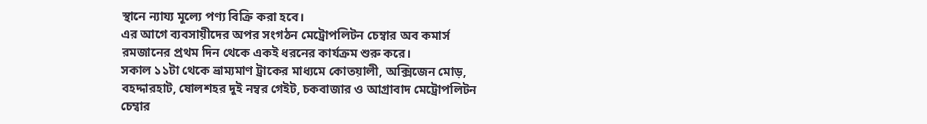স্থানে ন্যায্য মূল্যে পণ্য বিক্রি করা হবে।
এর আগে ব্যবসায়ীদের অপর সংগঠন মেট্রোপলিটন চেম্বার অব কমার্স রমজানের প্রথম দিন থেকে একই ধরনের কার্যক্রম শুরু করে।
সকাল ১১টা থেকে ভ্রাম্যমাণ ট্রাকের মাধ্যমে কোতয়ালী, অক্সিজেন মোড়, বহদ্দারহাট, ষোলশহর দুই নম্বর গেইট, চকবাজার ও আগ্রাবাদ মেট্রোপলিটন চেম্বার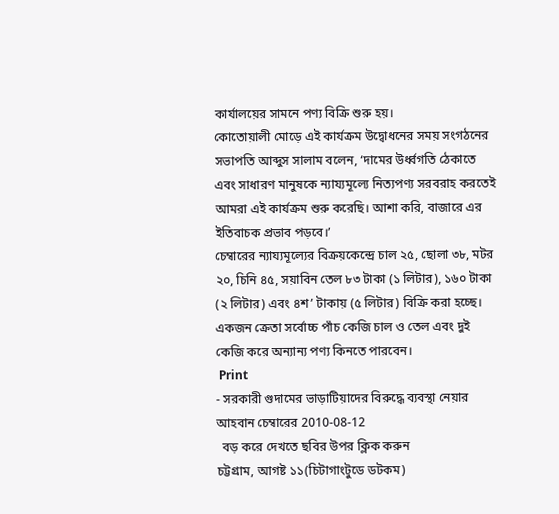কার্যালয়ের সামনে পণ্য বিক্রি শুরু হয়।
কোতোয়ালী মোড়ে এই কার্যক্রম উদ্বোধনের সময় সংগঠনের সভাপতি আব্দুস সালাম বলেন, ‘দামের উর্ধ্বগতি ঠেকাতে এবং সাধারণ মানুষকে ন্যায্যমূল্যে নিত্যপণ্য সরবরাহ করতেই আমরা এই কার্যক্রম শুরু করেছি। আশা করি, বাজারে এর ইতিবাচক প্রভাব পড়বে।’
চেম্বারের ন্যায্যমূল্যের বিক্রয়কেন্দ্রে চাল ২৫, ছোলা ৩৮, মটর ২০, চিনি ৪৫, সয়াবিন তেল ৮৩ টাকা (১ লিটার), ১৬০ টাকা (২ লিটার) এবং ৪শ’ টাকায় (৫ লিটার) বিক্রি করা হচ্ছে। একজন ক্রেতা সর্বোচ্চ পাঁচ কেজি চাল ও তেল এবং দুই কেজি করে অন্যান্য পণ্য কিনতে পারবেন।
 Print
- সরকারী গুদামের ভাড়াটিয়াদের বিরুদ্ধে ব্যবস্থা নেয়ার আহবান চেম্বারের 2010-08-12
  বড় করে দেখতে ছবির উপর ক্লিক করুন
চট্টগ্রাম, আগষ্ট ১১(চিটাগাংটুডে ডটকম)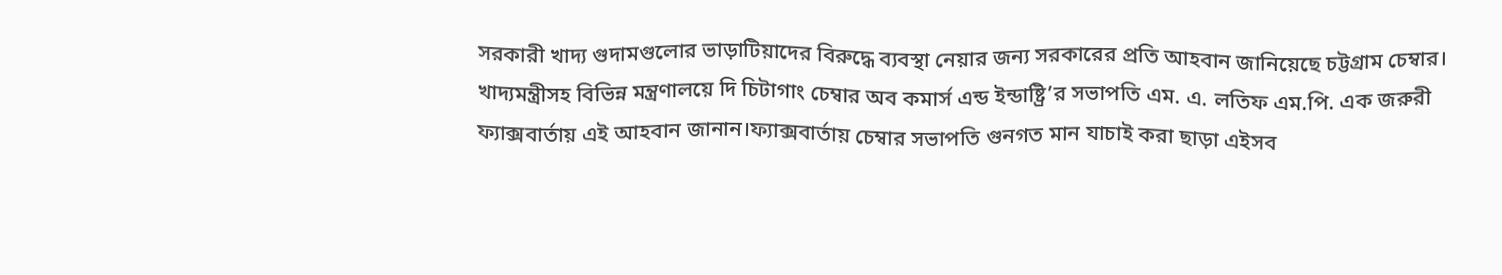সরকারী খাদ্য গুদামগুলোর ভাড়াটিয়াদের বিরুদ্ধে ব্যবস্থা নেয়ার জন্য সরকারের প্রতি আহবান জানিয়েছে চট্টগ্রাম চেম্বার। খাদ্যমন্ত্রীসহ বিভিন্ন মন্ত্রণালয়ে দি চিটাগাং চেম্বার অব কমার্স এন্ড ইন্ডাষ্ট্রি’র সভাপতি এম. এ. লতিফ এম.পি. এক জরুরী ফ্যাক্সবার্তায় এই আহবান জানান।ফ্যাক্সবার্তায় চেম্বার সভাপতি গুনগত মান যাচাই করা ছাড়া এইসব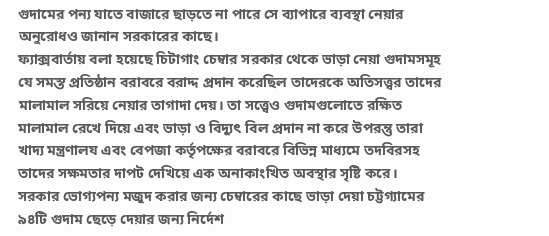গুদামের পন্য যাতে বাজারে ছাড়তে না পারে সে ব্যাপারে ব্যবস্থা নেয়ার অনুরোধও জানান সরকারের কাছে।
ফ্যাক্সবার্তায় বলা হয়েছে চিটাগাং চেম্বার সরকার থেকে ভাড়া নেয়া গুদামসমূহ যে সমস্ত প্রতিষ্ঠান বরাবরে বরাদ্দ প্রদান করেছিল তাদেরকে অতিসত্ত্বর তাদের মালামাল সরিয়ে নেয়ার তাগাদা দেয়। তা সত্ত্বেও গুদামগুলোতে রক্ষিত মালামাল রেখে দিয়ে এবং ভাড়া ও বিদ্যুৎ বিল প্রদান না করে উপরন্তু তারা খাদ্য মন্ত্রণালয এবং বেপজা কর্তৃপক্ষের বরাবরে বিভিন্ন মাধ্যমে তদবিরসহ তাদের সক্ষমতার দাপট দেখিয়ে এক অনাকাংখিত অবস্থার সৃষ্টি করে।
সরকার ভোগ্যপন্য মজুদ করার জন্য চেম্বারের কাছে ভাড়া দেয়া চট্টগ্যামের ৯৪টি গুদাম ছেড়ে দেয়ার জন্য নির্দেশ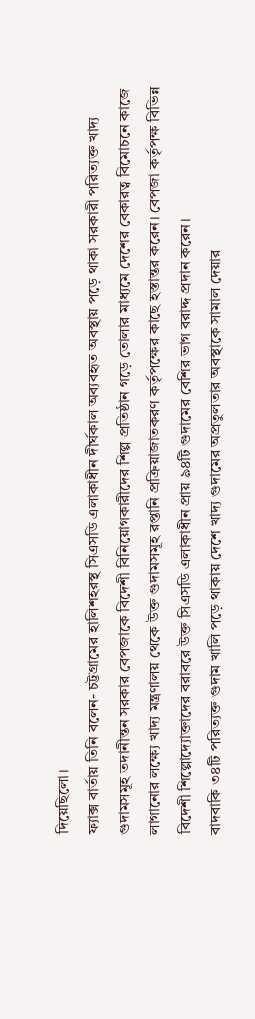দিয়েছিলো।
ফ্যাক্স বার্তায় তিনি বলেন- চট্টগ্রামের হালিশহরস্থ সিএসডি এলাকাধীন দীর্ঘকাল অব্যবহৃত অবস্থায় পড়ে থাকা সরকারী পরিত্যক্ত খাদ্য গুদামসমূহ তদানীন্তন সরকার বেপজাকে বিদেশী বিনিয়োগকারীদের শিল্প প্রতিষ্ঠান গড়ে তোলার মাধ্যমে দেশের বেকারত্ব বিমোচনে কাজে লাগানোর লক্ষ্যে খাদ্য মন্ত্রণালয় থেকে উক্ত গুদামসমূহ রপ্তানি প্রক্রিয়াজাতকরণ কর্তৃপক্ষের কাছে হস্তান্তর করেন। বেপজা কর্তৃপক্ষ বিভিন্ন বিদেশী শিল্পোদ্যোক্তাদের বরাবরে উক্ত সিএসডি এলাকাধীন প্রায় ৯৪টি গুদামের বেশির ভাগ বরাদ্দ প্রদান করেন।
বাদবাকি ৩৪টি পরিত্যক্ত গুদাম খালি পড়ে থাকায় দেশে খাদ্য গুদামের অপ্রতুলতার অবস্থাকে সামাল দেয়ার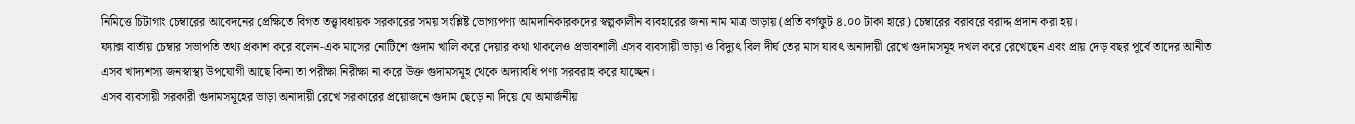নিমিত্তে চিটাগাং চেম্বারের আবেদনের প্রেক্ষিতে বিগত তত্ত্বাবধায়ক সরকারের সময় সংশ্লিষ্ট ভোগ্যপণ্য আমদানিকারকদের স্বল্পকালীন ব্যবহারের জন্য নাম মাত্র ভাড়ায় (প্রতি বর্গফুট ৪.০০ টাকা হারে) চেম্বারের বরাবরে বরাদ্দ প্রদান করা হয়।
ফ্যাক্স বার্তায় চেম্বার সভাপতি তথ্য প্রকাশ করে বলেন-এক মাসের নোটিশে গুদাম খালি করে দেয়ার কথা থাকলেও প্রভাবশালী এসব ব্যবসায়ী ভাড়া ও বিদ্যুৎ বিল দীর্ঘ তের মাস যাবৎ অনাদায়ী রেখে গুদামসমূহ দখল করে রেখেছেন এবং প্রায় দেড় বছর পূর্বে তাদের আনীত এসব খাদ্যশস্য জনস্বাস্থ্য উপযোগী আছে কিনা তা পরীক্ষা নিরীক্ষা না করে উক্ত গুদামসমূহ থেকে অদ্যাবধি পণ্য সরবরাহ করে যাচ্ছেন।
এসব ব্যবসায়ী সরকারী গুদামসমূহের ভাড়া অনাদায়ী রেখে সরকারের প্রয়োজনে গুদাম ছেড়ে না দিয়ে যে অমার্জনীয়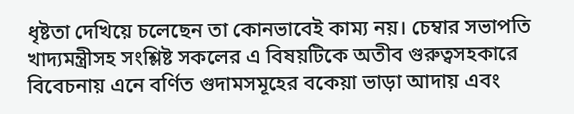ধৃষ্টতা দেখিয়ে চলেছেন তা কোনভাবেই কাম্য নয়। চেম্বার সভাপতি খাদ্যমন্ত্রীসহ সংশ্লিষ্ট সকলের এ বিষয়টিকে অতীব গুরুত্বসহকারে বিবেচনায় এনে বর্ণিত গুদামসমূহের বকেয়া ভাড়া আদায় এবং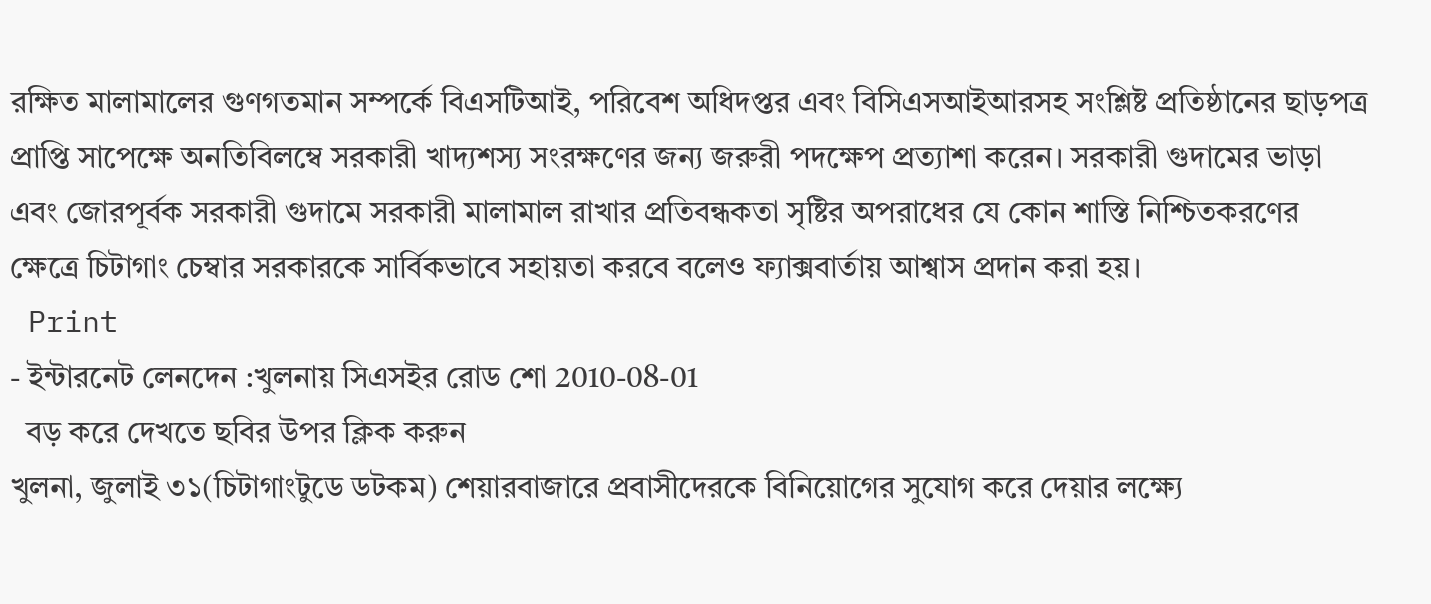রক্ষিত মালামালের গুণগতমান সম্পর্কে বিএসটিআই, পরিবেশ অধিদপ্তর এবং বিসিএসআইআরসহ সংশ্লিষ্ট প্রতিষ্ঠানের ছাড়পত্র প্রাপ্তি সাপেক্ষে অনতিবিলম্বে সরকারী খাদ্যশস্য সংরক্ষণের জন্য জরুরী পদক্ষেপ প্রত্যাশা করেন। সরকারী গুদামের ভাড়া এবং জোরপূর্বক সরকারী গুদামে সরকারী মালামাল রাখার প্রতিবন্ধকতা সৃষ্টির অপরাধের যে কোন শাস্তি নিশ্চিতকরণের ক্ষেত্রে চিটাগাং চেম্বার সরকারকে সার্বিকভাবে সহায়তা করবে বলেও ফ্যাক্সবার্তায় আশ্বাস প্রদান করা হয়।
 Print
- ইন্টারনেট লেনদেন :খুলনায় সিএসইর রোড শো 2010-08-01
  বড় করে দেখতে ছবির উপর ক্লিক করুন
খুলনা, জুলাই ৩১(চিটাগাংটুডে ডটকম) শেয়ারবাজারে প্রবাসীদেরকে বিনিয়োগের সুযোগ করে দেয়ার লক্ষ্যে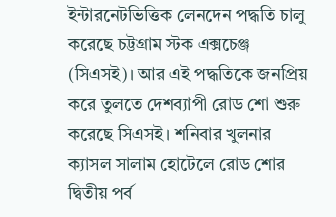ইন্টারনেটভিত্তিক লেনদেন পদ্ধতি চালু করেছে চট্টগ্রাম স্টক এক্সচেঞ্জ (সিএসই)। আর এই পদ্ধতিকে জনপ্রিয় করে তুলতে দেশব্যাপী রোড শো শুরু করেছে সিএসই। শনিবার খুলনার ক্যাসল সালাম হোটেলে রোড শোর দ্বিতীয় পর্ব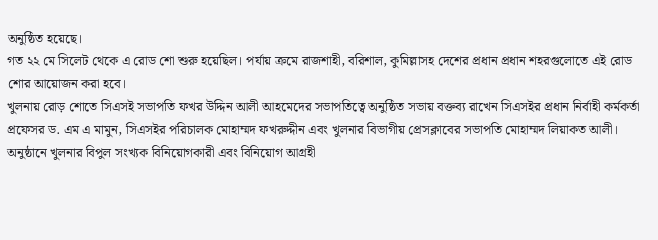অনুষ্ঠিত হয়েছে।
গত ২২ মে সিলেট থেকে এ রোড শো শুরু হয়েছিল। পর্যায় ক্রমে রাজশাহী, বরিশাল, কুমিল্লাসহ দেশের প্রধান প্রধান শহরগুলোতে এই রোড শোর আয়োজন করা হবে।
খুলনায় রোড় শোতে সিএসই সভাপতি ফখর উদ্দিন আলী আহমেদের সভাপতিত্বে অনুষ্ঠিত সভায় বক্তব্য রাখেন সিএসইর প্রধান নির্বাহী কর্মকর্তা প্রফেসর ড. এম এ মামুন, সিএসইর পরিচালক মোহাম্মদ ফখরুদ্দীন এবং খুলনার বিভাগীয় প্রেসক্লাবের সভাপতি মোহাম্মদ লিয়াকত আলী। অনুষ্ঠানে খুলনার বিপুল সংখ্যক বিনিয়োগকারী এবং বিনিয়োগ আগ্রহী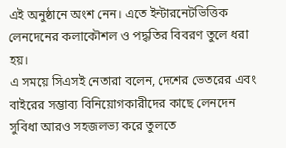এই অনুষ্ঠানে অংশ নেন। এতে ইন্টারনেটভিত্তিক লেনদেনের কলাকৌশল ও পদ্ধতির বিবরণ তুলে ধরা হয়।
এ সময়ে সিএসই নেতারা বলেন, দেশের ভেতরের এবং বাইরের সম্ভাব্য বিনিয়োগকারীদের কাছে লেনদেন সুবিধা আরও সহজলভ্য করে তুলতে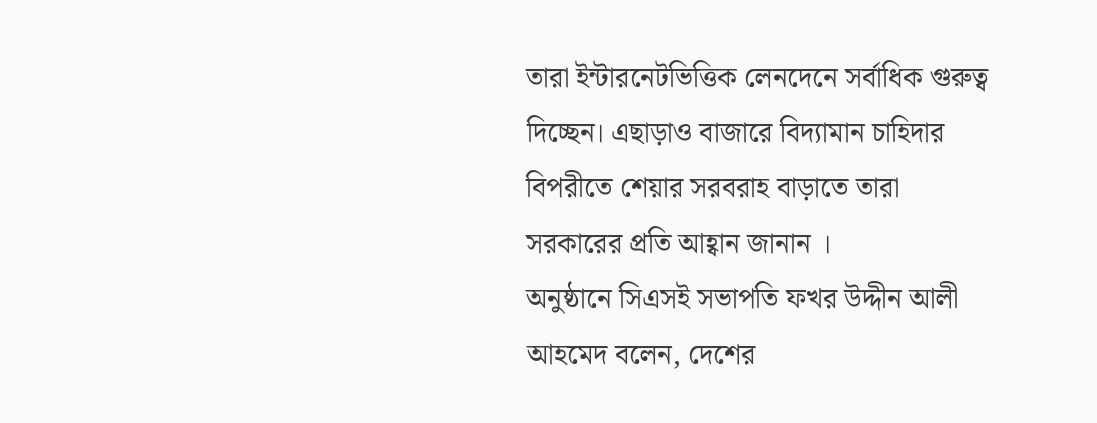তারা ইন্টারনেটভিত্তিক লেনদেনে সর্বাধিক গুরুত্ব দিচ্ছেন। এছাড়াও বাজারে বিদ্যামান চাহিদার বিপরীতে শেয়ার সরবরাহ বাড়াতে তারা সরকারের প্রতি আহ্বান জানান ।
অনুষ্ঠানে সিএসই সভাপতি ফখর উদ্দীন আলী আহমেদ বলেন, দেশের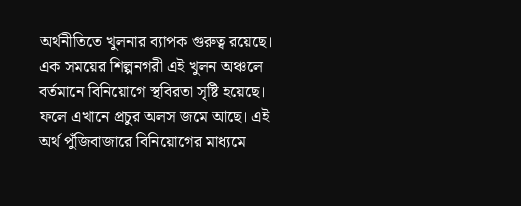অর্থনীতিতে খুলনার ব্যাপক গুরুত্ব রয়েছে। এক সময়ের শিল্পনগরী এই খুলন অঞ্চলে বর্তমানে বিনিয়োগে স্থবিরতা সৃষ্টি হয়েছে। ফলে এখানে প্রচুর অলস জমে আছে। এই অর্থ পুঁজিবাজারে বিনিয়োগের মাধ্যমে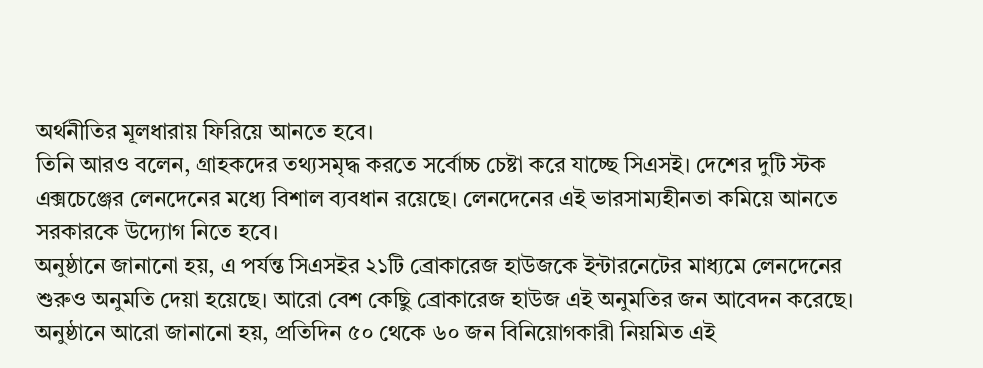অর্থনীতির মূলধারায় ফিরিয়ে আনতে হবে।
তিনি আরও বলেন, গ্রাহকদের তথ্যসমৃদ্ধ করতে সর্বোচ্চ চেষ্টা করে যাচ্ছে সিএসই। দেশের দুটি স্টক এক্সচেঞ্জের লেনদেনের মধ্যে বিশাল ব্যবধান রয়েছে। লেনদেনের এই ভারসাম্যহীনতা কমিয়ে আনতে সরকারকে উদ্যোগ নিতে হবে।
অনুষ্ঠানে জানানো হয়, এ পর্যন্ত সিএসইর ২১টি ব্রোকারেজ হাউজকে ইন্টারনেটের মাধ্যমে লেনদেনের শুরুও অনুমতি দেয়া হয়েছে। আরো বেশ কেছিু ব্রোকারেজ হাউজ এই অনুমতির জন আবেদন করেছে। অনুষ্ঠানে আরো জানানো হয়, প্রতিদিন ৫০ থেকে ৬০ জন বিনিয়োগকারী নিয়মিত এই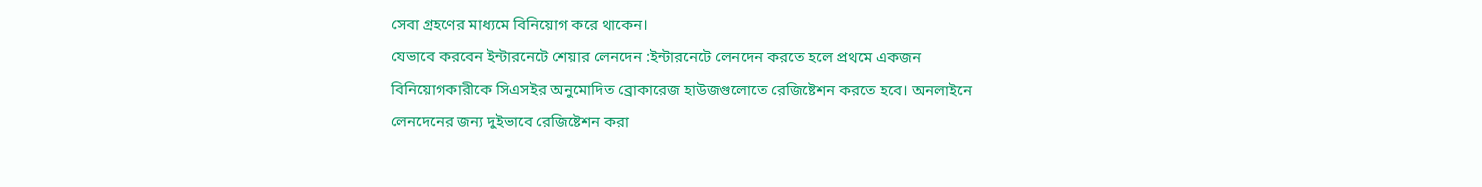সেবা গ্রহণের মাধ্যমে বিনিয়োগ করে থাকেন।
যেভাবে করবেন ইন্টারনেটে শেয়ার লেনদেন :ইন্টারনেটে লেনদেন করতে হলে প্রথমে একজন বিনিয়োগকারীকে সিএসইর অনুমোদিত ব্রোকারেজ হাউজগুলোতে রেজিষ্টেশন করতে হবে। অনলাইনে লেনদেনের জন্য দুইভাবে রেজিষ্টেশন করা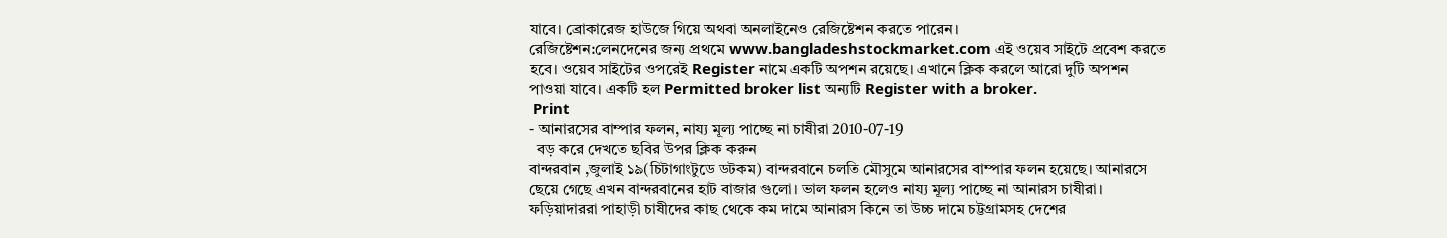যাবে। ব্রোকারেজ হাউজে গিয়ে অথবা অনলাইনেও রেজিষ্টেশন করতে পারেন।
রেজিষ্টেশন:লেনদেনের জন্য প্রথমে www.bangladeshstockmarket.com এই ওয়েব সাইটে প্রবেশ করতে হবে। ওয়েব সাইটের ওপরেই Register নামে একটি অপশন রয়েছে। এখানে ক্লিক করলে আরো দুটি অপশন পাওয়া যাবে। একটি হল Permitted broker list অন্যটি Register with a broker.
 Print
- আনারসের বাম্পার ফলন, নায্য মূল্য পাচ্ছে না চাষীরা 2010-07-19
  বড় করে দেখতে ছবির উপর ক্লিক করুন
বান্দরবান ,জুলাই ১৯(চিটাগাংটুডে ডটকম) বান্দরবানে চলতি মৌসুমে আনারসের বাম্পার ফলন হয়েছে। আনারসে ছেয়ে গেছে এখন বান্দরবানের হাট বাজার গুলো। ভাল ফলন হলেও নায্য মূল্য পাচ্ছে না আনারস চাষীরা। ফড়িয়াদাররা পাহাড়ী চাষীদের কাছ থেকে কম দামে আনারস কিনে তা উচ্চ দামে চট্টগ্রামসহ দেশের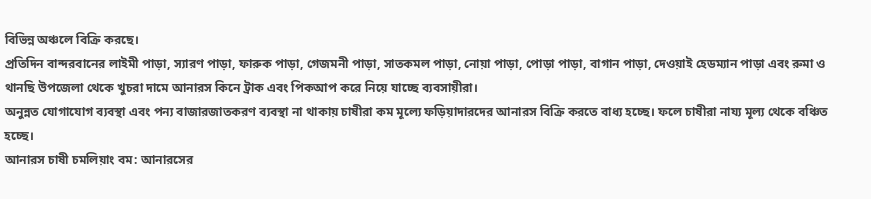বিভিন্ন অঞ্চলে বিক্রি করছে।
প্রতিদিন বান্দরবানের লাইমী পাড়া, স্যারণ পাড়া, ফারুক পাড়া, গেজমনী পাড়া, সাতকমল পাড়া, নোয়া পাড়া, পোড়া পাড়া, বাগান পাড়া, দেওয়াই হেডম্যান পাড়া এবং রুমা ও থানছি উপজেলা থেকে খুচরা দামে আনারস কিনে ট্রাক এবং পিকআপ করে নিয়ে যাচ্ছে ব্যবসায়ীরা।
অনুন্নত যোগাযোগ ব্যবস্থা এবং পন্য বাজারজাতকরণ ব্যবস্থা না থাকায় চাষীরা কম মূল্যে ফড়িয়াদারদের আনারস বিক্রি করতে বাধ্য হচ্ছে। ফলে চাষীরা নায্য মূল্য থেকে বঞ্চিত হচ্ছে।
আনারস চাষী চমলিয়াং বম: আনারসের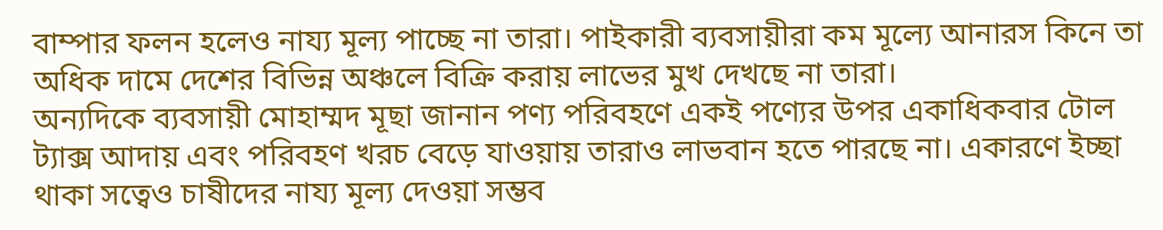বাম্পার ফলন হলেও নায্য মূল্য পাচ্ছে না তারা। পাইকারী ব্যবসায়ীরা কম মূল্যে আনারস কিনে তা অধিক দামে দেশের বিভিন্ন অঞ্চলে বিক্রি করায় লাভের মুখ দেখছে না তারা।
অন্যদিকে ব্যবসায়ী মোহাম্মদ মূছা জানান পণ্য পরিবহণে একই পণ্যের উপর একাধিকবার টোল ট্যাক্স আদায় এবং পরিবহণ খরচ বেড়ে যাওয়ায় তারাও লাভবান হতে পারছে না। একারণে ইচ্ছা থাকা সত্বেও চাষীদের নায্য মূল্য দেওয়া সম্ভব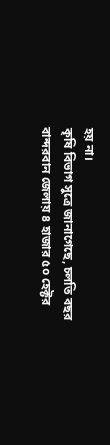হয় না।
কৃষি বিভাগ সুত্রে জানাগেছে, চলতি বছর বান্দরবান জেলায় ৪ হাজার ৫০ হেক্টর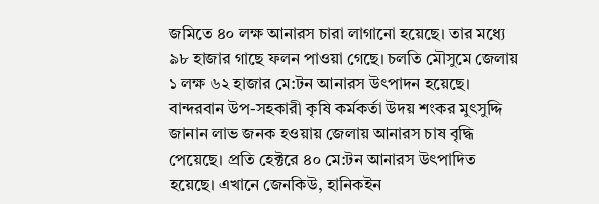জমিতে ৪০ লক্ষ আনারস চারা লাগানো হয়েছে। তার মধ্যে ৯৮ হাজার গাছে ফলন পাওয়া গেছে। চলতি মৌসুমে জেলায় ১ লক্ষ ৬২ হাজার মে:টন আনারস উৎপাদন হয়েছে।
বান্দরবান উপ-সহকারী কৃষি কর্মকর্তা উদয় শংকর মুৎসুদ্দি জানান লাভ জনক হওয়ায় জেলায় আনারস চাষ বৃদ্ধি পেয়েছে। প্রতি হেক্টরে ৪০ মে:টন আনারস উৎপাদিত হয়েছে। এখানে জেনকিউ, হানিকইন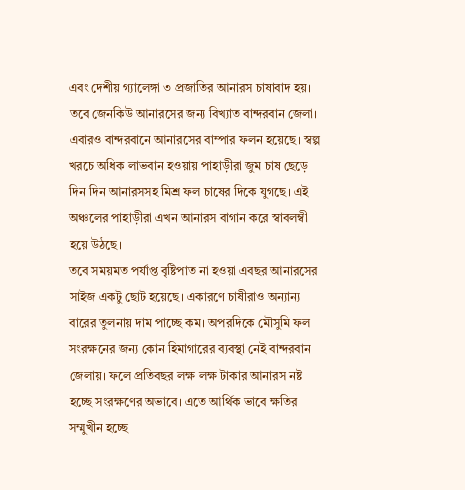এবং দেশীয় গ্যালেঙ্গা ৩ প্রজাতির আনারস চাষাবাদ হয়। তবে জেনকিউ আনারসের জন্য বিখ্যাত বান্দরবান জেলা।
এবারও বান্দরবানে আনারসের বাম্পার ফলন হয়েছে। স্বল্প খরচে অধিক লাভবান হওয়ায় পাহাড়ীরা জুম চাষ ছেড়ে দিন দিন আনারসসহ মিশ্র ফল চাষের দিকে যুগছে। এই অঞ্চলের পাহাড়ীরা এখন আনারস বাগান করে স্বাবলম্বী হয়ে উঠছে।
তবে সময়মত পর্যাপ্ত বৃষ্টিপাত না হওয়া এবছর আনারসের সাইজ একটু ছোট হয়েছে। একারণে চাষীরাও অন্যান্য বারের তুলনায় দাম পাচ্ছে কম। অপরদিকে মৌসুমি ফল সংরক্ষনের জন্য কোন হিমাগারের ব্যবস্থা নেই বান্দরবান জেলায়। ফলে প্রতিবছর লক্ষ লক্ষ টাকার আনারস নষ্ট হচ্ছে সংরক্ষণের অভাবে। এতে আর্থিক ভাবে ক্ষতির সম্মুখীন হচ্ছে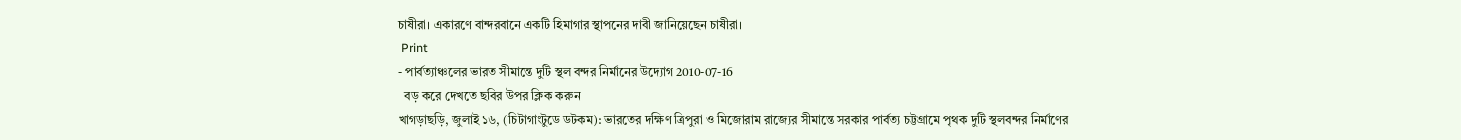চাষীরা। একারণে বান্দরবানে একটি হিমাগার স্থাপনের দাবী জানিয়েছেন চাষীরা।
 Print
- পার্বত্যাঞ্চলের ভারত সীমান্তে দুটি স্থল বন্দর নির্মানের উদ্যোগ 2010-07-16
  বড় করে দেখতে ছবির উপর ক্লিক করুন
খাগড়াছড়ি, জুলাই ১৬, (চিটাগাংটুডে ডটকম): ভারতের দক্ষিণ ত্রিপুরা ও মিজোরাম রাজ্যের সীমান্তে সরকার পার্বত্য চট্টগ্রামে পৃথক দুটি স্থলবন্দর নির্মাণের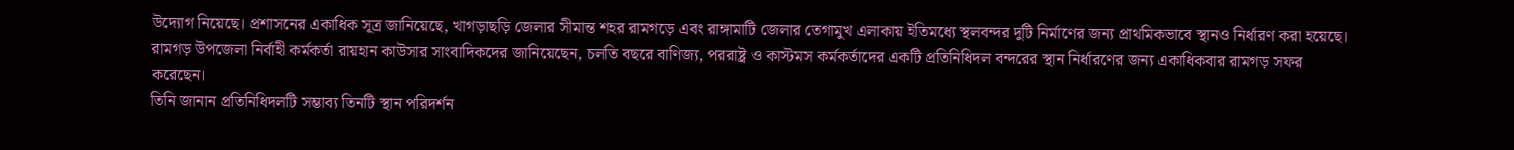উদ্যোগ নিয়েছে। প্রশাসনের একাধিক সূত্র জানিয়েছে, খাগড়াছড়ি জেলার সীমান্ত শহর রামগড়ে এবং রাঙ্গামাটি জেলার তেগামুখ এলাকায় ইতিমধ্যে স্থলবন্দর দুটি নির্মাণের জন্য প্রাথমিকভাবে স্থানও নির্ধারণ করা হয়েছে।
রামগড় উপজেলা নির্বাহী কর্মকর্তা রায়হান কাউসার সাংবাদিকদের জানিয়েছেন, চলতি বছরে বাণিজ্য, পররাষ্ট্র ও কাস্টমস কর্মকর্তাদের একটি প্রতিনিধিদল বন্দরের স্থান নির্ধারণের জন্য একাধিকবার রামগড় সফর করেছেন।
তিনি জানান প্রতিনিধিদলটি সম্ভাব্য তিনটি স্থান পরিদর্শন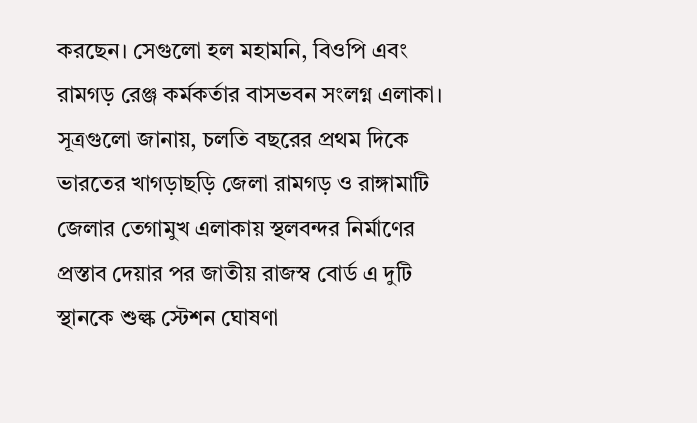করছেন। সেগুলো হল মহামনি, বিওপি এবং রামগড় রেঞ্জ কর্মকর্তার বাসভবন সংলগ্ন এলাকা।
সূত্রগুলো জানায়, চলতি বছরের প্রথম দিকে ভারতের খাগড়াছড়ি জেলা রামগড় ও রাঙ্গামাটি জেলার তেগামুখ এলাকায় স্থলবন্দর নির্মাণের প্রস্তাব দেয়ার পর জাতীয় রাজস্ব বোর্ড এ দুটি স্থানকে শুল্ক স্টেশন ঘোষণা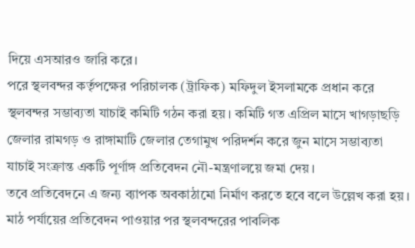দিয়ে এসআরও জারি করে।
পরে স্থলবন্দর কর্তৃপক্ষের পরিচালক (ট্রাফিক) মফিদুল ইসলামকে প্রধান করে স্থলবন্দর সম্ভাব্যতা যাচাই কমিটি গঠন করা হয়। কমিটি গত এপ্রিল মাসে খাগড়াছড়ি জেলার রামগড় ও রাঙ্গামাটি জেলার তেগামুখ পরিদর্শন করে জুন মাসে সম্ভাব্যতা যাচাই সংক্রান্ত একটি পূর্ণাঙ্গ প্রতিবেদন নৌ-মন্ত্রণালয়ে জমা দেয়।
তবে প্রতিবেদনে এ জন্য ব্যাপক অবকাঠামো নির্মাণ করতে হবে বলে উল্লেখ করা হয়। মাঠ পর্যায়ের প্রতিবেদন পাওয়ার পর স্থলবন্দরের পাবলিক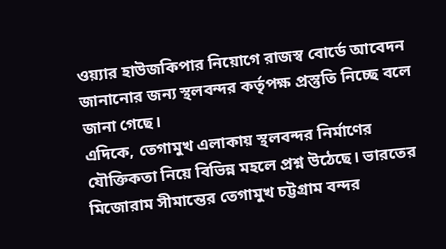ওয়্যার হাউজকিপার নিয়োগে রাজস্ব বোর্ডে আবেদন জানানোর জন্য স্থলবন্দর কর্তৃপক্ষ প্রস্তুতি নিচ্ছে বলে জানা গেছে।
এদিকে, তেগামুখ এলাকায় স্থলবন্দর নির্মাণের যৌক্তিকতা নিয়ে বিভিন্ন মহলে প্রশ্ন উঠেছে। ভারতের মিজোরাম সীমান্তের তেগামুখ চট্টগ্রাম বন্দর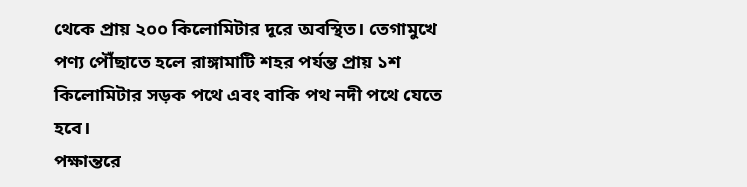থেকে প্রায় ২০০ কিলোমিটার দূরে অবস্থিত। তেগামুখে পণ্য পৌঁছাতে হলে রাঙ্গামাটি শহর পর্যন্ত প্রায় ১শ কিলোমিটার সড়ক পথে এবং বাকি পথ নদী পথে যেতে হবে।
পক্ষান্তরে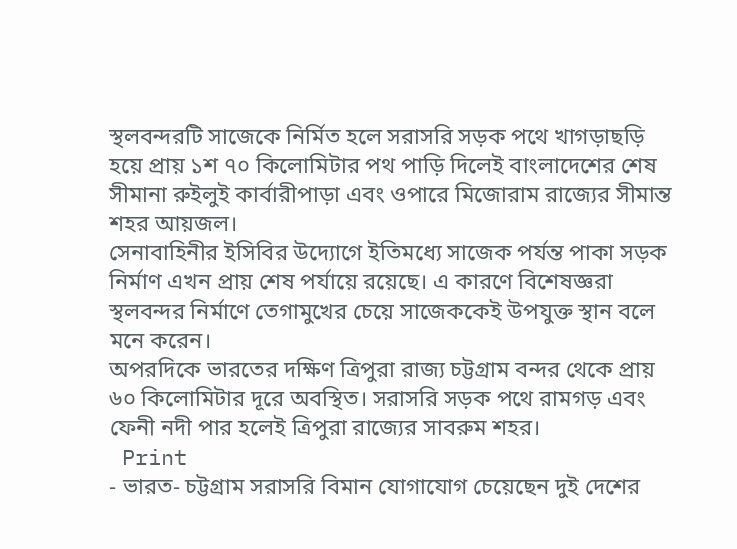স্থলবন্দরটি সাজেকে নির্মিত হলে সরাসরি সড়ক পথে খাগড়াছড়ি হয়ে প্রায় ১শ ৭০ কিলোমিটার পথ পাড়ি দিলেই বাংলাদেশের শেষ সীমানা রুইলুই কার্বারীপাড়া এবং ওপারে মিজোরাম রাজ্যের সীমান্ত শহর আয়জল।
সেনাবাহিনীর ইসিবির উদ্যোগে ইতিমধ্যে সাজেক পর্যন্ত পাকা সড়ক নির্মাণ এখন প্রায় শেষ পর্যায়ে রয়েছে। এ কারণে বিশেষজ্ঞরা স্থলবন্দর নির্মাণে তেগামুখের চেয়ে সাজেককেই উপযুক্ত স্থান বলে মনে করেন।
অপরদিকে ভারতের দক্ষিণ ত্রিপুরা রাজ্য চট্টগ্রাম বন্দর থেকে প্রায় ৬০ কিলোমিটার দূরে অবস্থিত। সরাসরি সড়ক পথে রামগড় এবং ফেনী নদী পার হলেই ত্রিপুরা রাজ্যের সাবরুম শহর।
 Print
- ভারত- চট্টগ্রাম সরাসরি বিমান যোগাযোগ চেয়েছেন দুই দেশের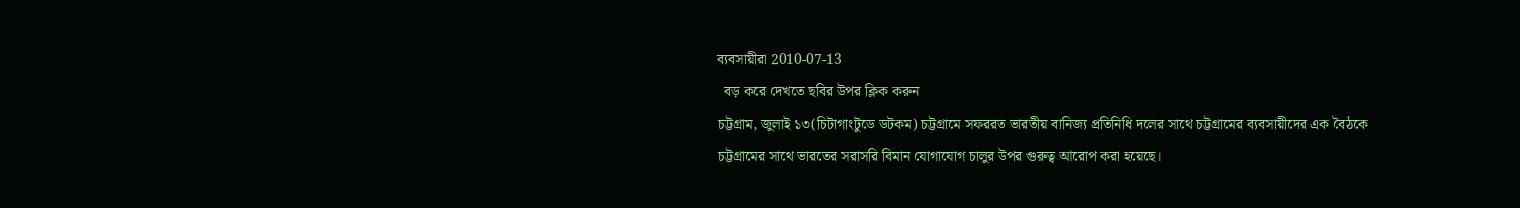ব্যবসায়ীরা 2010-07-13
  বড় করে দেখতে ছবির উপর ক্লিক করুন
চট্টগ্রাম, জুলাই ১৩(চিটাগাংটুডে ডটকম) চট্টগ্রামে সফররত ভারতীয় বানিজ্য প্রতিনিধি দলের সাথে চট্টগ্রামের ব্যবসায়ীদের এক বৈঠকে চট্টগ্রামের সাথে ভারতের সরাসরি বিমান যোগাযোগ চালুর উপর গুরুত্ব আরোপ করা হয়েছে।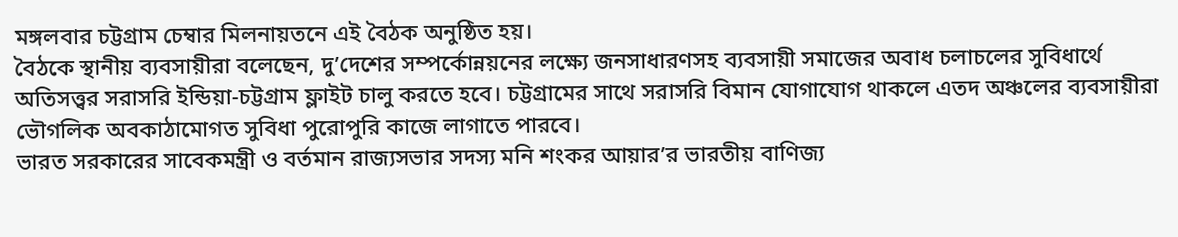মঙ্গলবার চট্টগ্রাম চেম্বার মিলনায়তনে এই বৈঠক অনুষ্ঠিত হয়।
বৈঠকে স্থানীয় ব্যবসায়ীরা বলেছেন, দু’দেশের সম্পর্কোন্নয়নের লক্ষ্যে জনসাধারণসহ ব্যবসায়ী সমাজের অবাধ চলাচলের সুবিধার্থে অতিসত্ত্বর সরাসরি ইন্ডিয়া-চট্টগ্রাম ফ্লাইট চালু করতে হবে। চট্টগ্রামের সাথে সরাসরি বিমান যোগাযোগ থাকলে এতদ অঞ্চলের ব্যবসায়ীরা ভৌগলিক অবকাঠামোগত সুবিধা পুরোপুরি কাজে লাগাতে পারবে।
ভারত সরকারের সাবেকমন্ত্রী ও বর্তমান রাজ্যসভার সদস্য মনি শংকর আয়ার’র ভারতীয় বাণিজ্য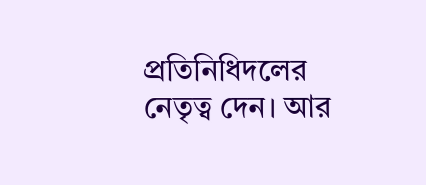প্রতিনিধিদলের নেতৃত্ব দেন। আর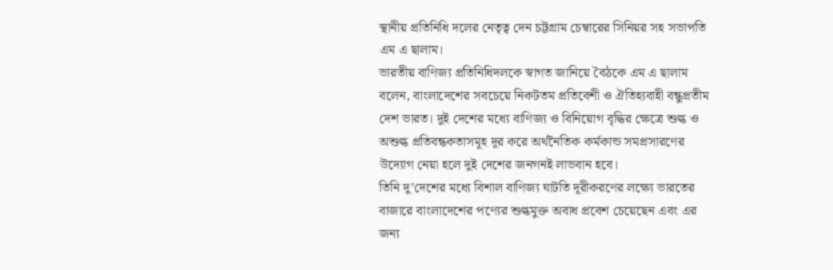স্থানীয় প্রতিনিধি দলের নেতৃত্ব দেন চট্টগ্রাম চেম্বারের সিনিয়র সহ সভাপতি এম এ ছালাম।
ভারতীয় বাণিজ্য প্রতিনিধিদলকে স্বাগত জানিয়ে বৈঠকে এম এ ছালাম বলেন, বাংলাদেশের সবচেয়ে নিকটতম প্রতিবেশী ও ঐতিহ্যবাহী বন্ধুপ্রতীম দেশ ভারত। দুই দেশের মধ্যে বাণিজ্য ও বিনিয়োগ বৃদ্ধির ক্ষেত্রে শুল্ক ও অশুল্ক প্রতিবন্ধকতাসমূহ দূর করে অর্থনৈতিক কর্মকান্ড সমপ্রসারণের উদ্যোগ নেয়া হলে দুই দেশের জনগনই লাভবান হবে।
তিনি দু’দেশের মধ্যে বিশাল বাণিজ্য ঘাটতি দূরীকরণের লক্ষ্যে ভারতের বাজারে বাংলাদেশের পণ্যের শুল্কমুক্ত অবাধ প্রবেশ চেয়েছেন এবং এর জন্য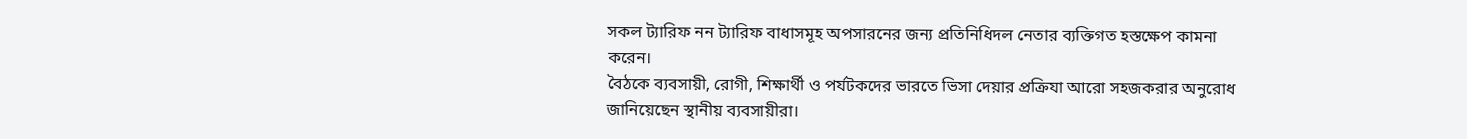সকল ট্যারিফ নন ট্যারিফ বাধাসমূহ অপসারনের জন্য প্রতিনিধিদল নেতার ব্যক্তিগত হস্তক্ষেপ কামনা করেন।
বৈঠকে ব্যবসায়ী, রোগী, শিক্ষার্থী ও পর্যটকদের ভারতে ভিসা দেয়ার প্রক্রিযা আরো সহজকরার অনুরোধ জানিয়েছেন স্থানীয় ব্যবসায়ীরা।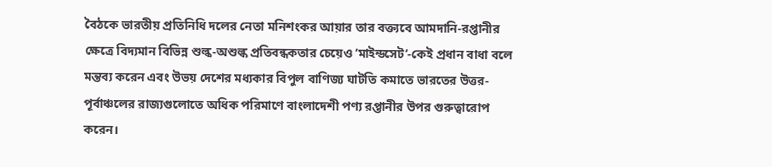বৈঠকে ভারতীয় প্রতিনিধি দলের নেতা মনিশংকর আয়ার তার বক্ত্যবে আমদানি-রপ্তানীর ক্ষেত্রে বিদ্যমান বিভিন্ন শুল্ক-অশুল্ক প্রতিবন্ধকতার চেয়েও ’মাইন্ডসেট’-কেই প্রধান বাধা বলে মন্তব্য করেন এবং উভয় দেশের মধ্যকার বিপুল বাণিজ্য ঘাটতি কমাতে ভারতের উত্তর-পূর্বাঞ্চলের রাজ্যগুলোতে অধিক পরিমাণে বাংলাদেশী পণ্য রপ্তানীর উপর গুরুত্বারোপ করেন।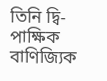তিনি দ্বি-পাক্ষিক বাণিজ্যিক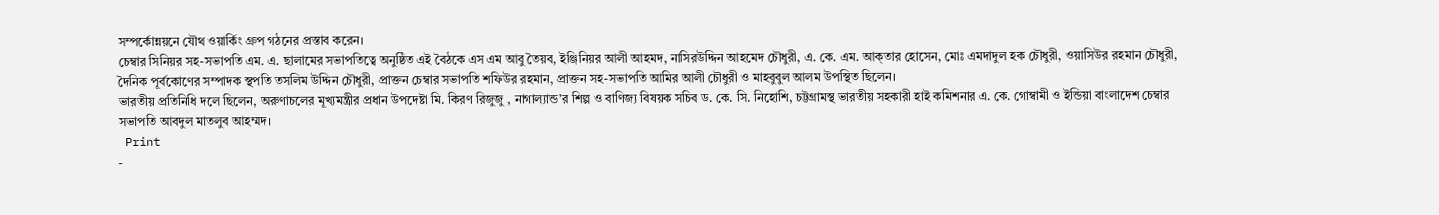সম্পর্কোন্নয়নে যৌথ ওয়ার্কিং গ্রুপ গঠনের প্রস্তাব করেন।
চেম্বার সিনিয়র সহ-সভাপতি এম. এ. ছালামের সভাপতিত্বে অনুষ্ঠিত এই বৈঠকে এস এম আবু তৈয়ব, ইঞ্জিনিয়র আলী আহমদ, নাসিরউদ্দিন আহমেদ চৌধুরী, এ. কে. এম. আক্‌তার হোসেন, মোঃ এমদাদুল হক চৌধুরী, ওয়াসিউর রহমান চৌধুরী, দৈনিক পূর্বকোণের সম্পাদক স্থপতি তসলিম উদ্দিন চৌধুরী, প্রাক্তন চেম্বার সভাপতি শফিউর রহমান, প্রাক্তন সহ-সভাপতি আমির আলী চৌধুরী ও মাহবুবুল আলম উপস্থিত ছিলেন।
ভারতীয় প্রতিনিধি দলে ছিলেন, অরুণাচলের মূখ্যমন্ত্রীর প্রধান উপদেষ্টা মি. কিরণ রিজুজু , নাগাল্যান্ড’র শিল্প ও বাণিজ্য বিষয়ক সচিব ড. কে. সি. নিহোশি, চট্টগ্রামস্থ ভারতীয় সহকারী হাই কমিশনার এ. কে. গোম্বামী ও ইন্ডিয়া বাংলাদেশ চেম্বার সভাপতি আবদুল মাতলুব আহম্মদ।
 Print
-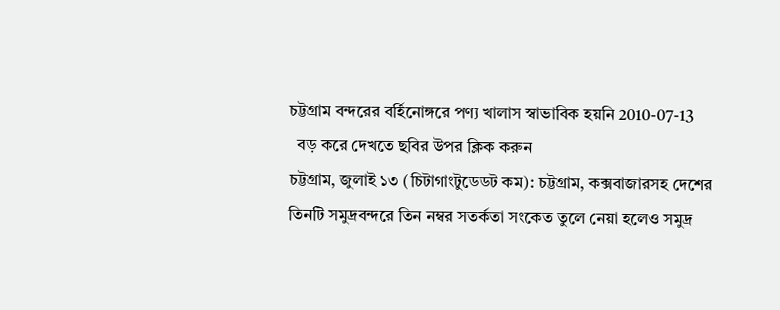চট্টগ্রাম বন্দরের বর্হিনোঙ্গরে পণ্য খালাস স্বাভাবিক হয়নি 2010-07-13
  বড় করে দেখতে ছবির উপর ক্লিক করুন
চট্টগ্রাম, জুলাই ১৩ (চিটাগাংটুডেডট কম): চট্টগ্রাম, কক্সবাজারসহ দেশের তিনটি সমুদ্রবন্দরে তিন নম্বর সতর্কতা সংকেত তুলে নেয়া হলেও সমুদ্র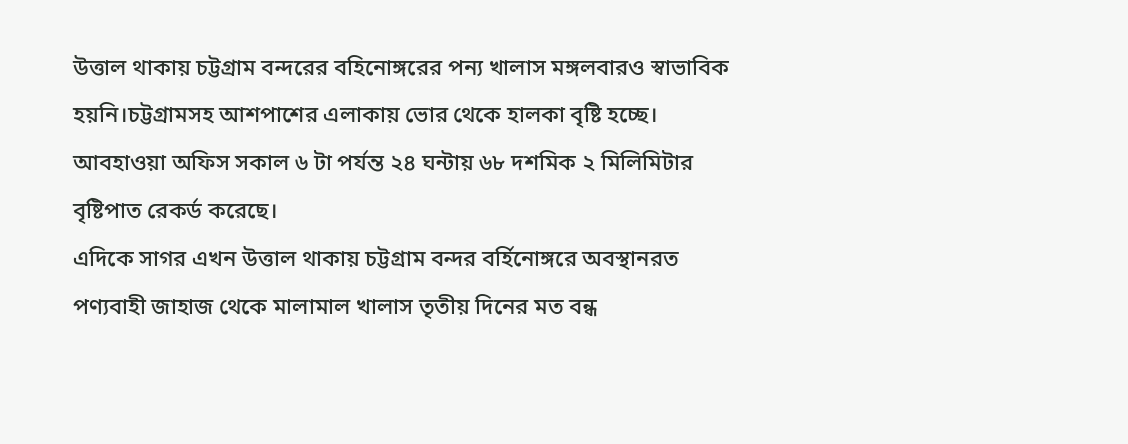উত্তাল থাকায় চট্টগ্রাম বন্দরের বহিনোঙ্গরের পন্য খালাস মঙ্গলবারও স্বাভাবিক হয়নি।চট্টগ্রামসহ আশপাশের এলাকায় ভোর থেকে হালকা বৃষ্টি হচ্ছে। আবহাওয়া অফিস সকাল ৬ টা পর্যন্ত ২৪ ঘন্টায় ৬৮ দশমিক ২ মিলিমিটার বৃষ্টিপাত রেকর্ড করেছে।
এদিকে সাগর এখন উত্তাল থাকায় চট্টগ্রাম বন্দর বর্হিনোঙ্গরে অবস্থানরত পণ্যবাহী জাহাজ থেকে মালামাল খালাস তৃতীয় দিনের মত বন্ধ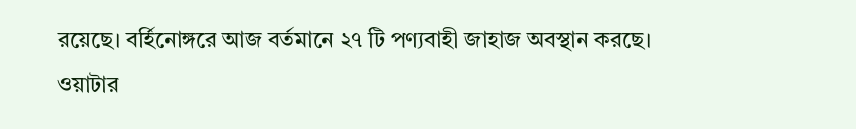রয়েছে। বর্হিনোঙ্গরে আজ বর্তমানে ২৭ টি পণ্যবাহী জাহাজ অবস্থান করছে।
ওয়াটার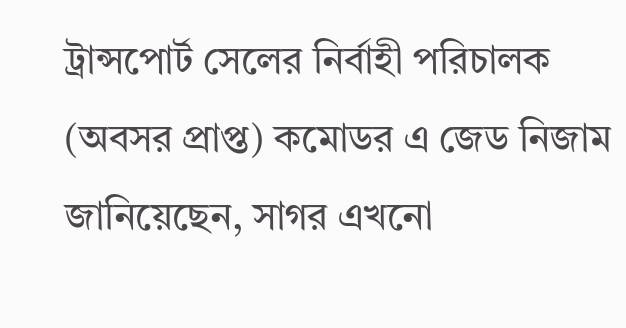ট্রান্সপোর্ট সেলের নির্বাহী পরিচালক (অবসর প্রাপ্ত) কমোডর এ জেড নিজাম জানিয়েছেন, সাগর এখনো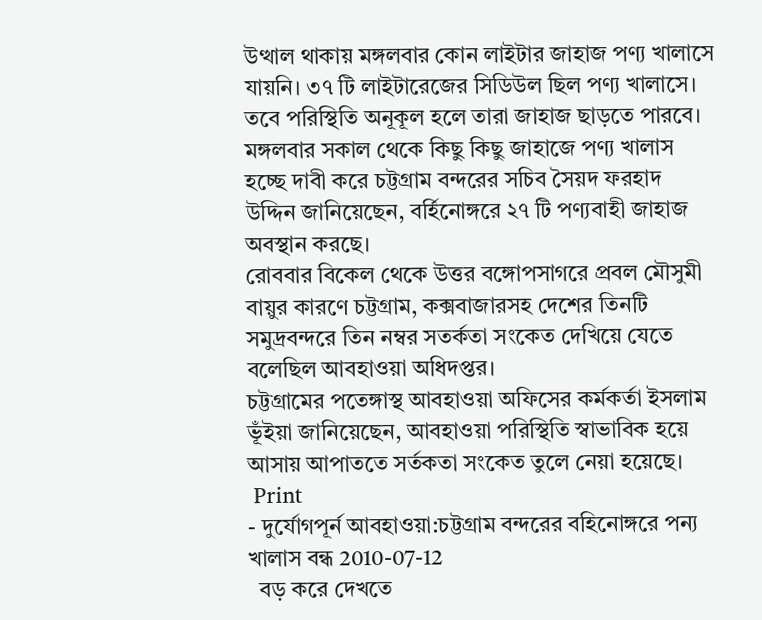উত্থাল থাকায় মঙ্গলবার কোন লাইটার জাহাজ পণ্য খালাসে যায়নি। ৩৭ টি লাইটারেজের সিডিউল ছিল পণ্য খালাসে। তবে পরিস্থিতি অনূকূল হলে তারা জাহাজ ছাড়তে পারবে।
মঙ্গলবার সকাল থেকে কিছু কিছু জাহাজে পণ্য খালাস হচ্ছে দাবী করে চট্টগ্রাম বন্দরের সচিব সৈয়দ ফরহাদ উদ্দিন জানিয়েছেন, বর্হিনোঙ্গরে ২৭ টি পণ্যবাহী জাহাজ অবস্থান করছে।
রোববার বিকেল থেকে উত্তর বঙ্গোপসাগরে প্রবল মৌসুমী বায়ুর কারণে চট্টগ্রাম, কক্সবাজারসহ দেশের তিনটি সমুদ্রবন্দরে তিন নম্বর সতর্কতা সংকেত দেখিয়ে যেতে বলেছিল আবহাওয়া অধিদপ্তর।
চট্টগ্রামের পতেঙ্গাস্থ আবহাওয়া অফিসের কর্মকর্তা ইসলাম ভূঁইয়া জানিয়েছেন, আবহাওয়া পরিস্থিতি স্বাভাবিক হয়ে আসায় আপাততে সর্তকতা সংকেত তুলে নেয়া হয়েছে।
 Print
- দুর্যোগপূর্ন আবহাওয়া:চট্টগ্রাম বন্দরের বহিনোঙ্গরে পন্য খালাস বন্ধ 2010-07-12
  বড় করে দেখতে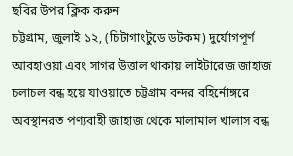ছবির উপর ক্লিক করুন
চট্টগ্রাম, জুলাই ১২, (চিটাগাংটুডে ডটকম) দুর্যোগপূর্ণ আবহাওয়া এবং সাগর উত্তাল থাকায় লাইটারেজ জাহাজ চলাচল বন্ধ হয়ে যাওয়াতে চট্টগ্রাম বন্দর বহির্নোঙ্গরে অবস্থানরত পণ্যবাহী জাহাজ থেকে মালামাল খালাস বন্ধ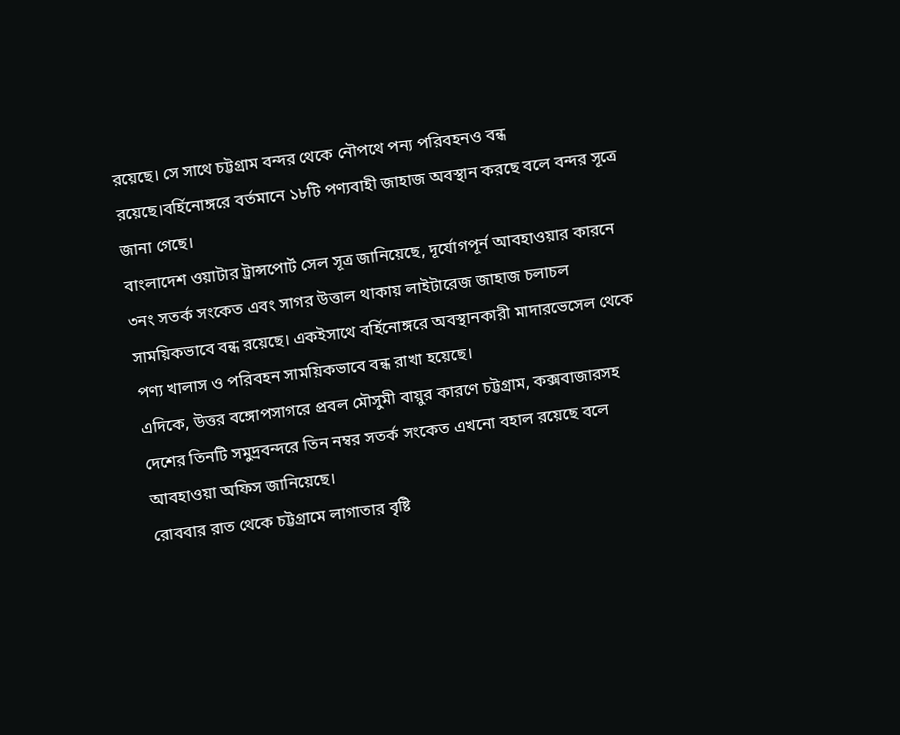রয়েছে। সে সাথে চট্টগ্রাম বন্দর থেকে নৌপথে পন্য পরিবহনও বন্ধ রয়েছে।বর্হিনোঙ্গরে বর্তমানে ১৮টি পণ্যবাহী জাহাজ অবস্থান করছে বলে বন্দর সূত্রে জানা গেছে।
বাংলাদেশ ওয়াটার ট্রান্সপোর্ট সেল সূত্র জানিয়েছে, দূর্যোগপূর্ন আবহাওয়ার কারনে ৩নং সতর্ক সংকেত এবং সাগর উত্তাল থাকায় লাইটারেজ জাহাজ চলাচল সাময়িকভাবে বন্ধ রয়েছে। একইসাথে বর্হিনোঙ্গরে অবস্থানকারী মাদারভেসেল থেকে পণ্য খালাস ও পরিবহন সাময়িকভাবে বন্ধ রাখা হয়েছে।
এদিকে, উত্তর বঙ্গোপসাগরে প্রবল মৌসুমী বায়ুর কারণে চট্টগ্রাম, কক্সবাজারসহ দেশের তিনটি সমুদ্রবন্দরে তিন নম্বর সতর্ক সংকেত এখনো বহাল রয়েছে বলে আবহাওয়া অফিস জানিয়েছে।
রোববার রাত থেকে চট্টগ্রামে লাগাতার বৃষ্টি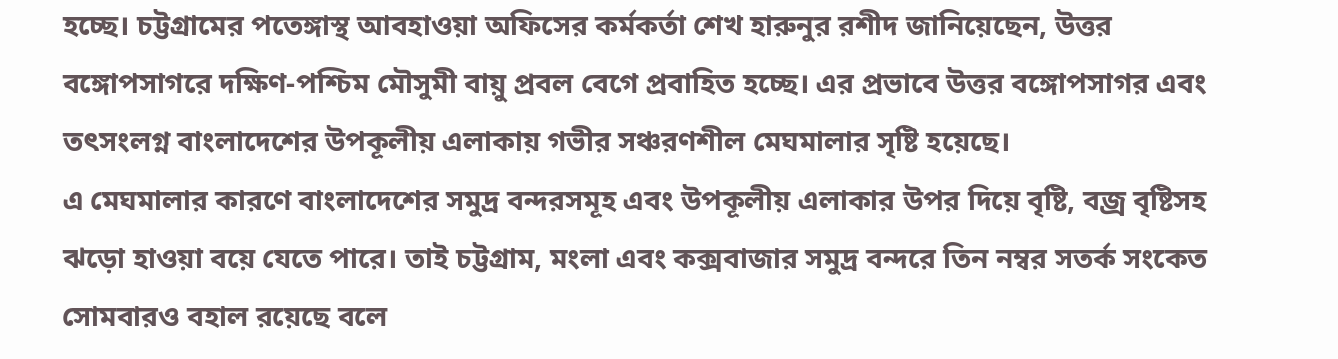হচ্ছে। চট্টগ্রামের পতেঙ্গাস্থ আবহাওয়া অফিসের কর্মকর্তা শেখ হারুনুর রশীদ জানিয়েছেন, উত্তর বঙ্গোপসাগরে দক্ষিণ-পশ্চিম মৌসুমী বায়ু প্রবল বেগে প্রবাহিত হচ্ছে। এর প্রভাবে উত্তর বঙ্গোপসাগর এবং তৎসংলগ্ন বাংলাদেশের উপকূলীয় এলাকায় গভীর সঞ্চরণশীল মেঘমালার সৃষ্টি হয়েছে।
এ মেঘমালার কারণে বাংলাদেশের সমুদ্র বন্দরসমূহ এবং উপকূলীয় এলাকার উপর দিয়ে বৃষ্টি, বজ্র বৃষ্টিসহ ঝড়ো হাওয়া বয়ে যেতে পারে। তাই চট্টগ্রাম, মংলা এবং কক্সবাজার সমুদ্র বন্দরে তিন নম্বর সতর্ক সংকেত সোমবারও বহাল রয়েছে বলে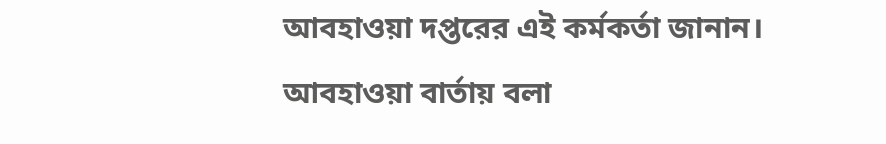আবহাওয়া দপ্তরের এই কর্মকর্তা জানান।
আবহাওয়া বার্তায় বলা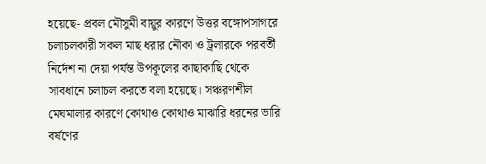হয়েছে- প্রবল মৌসুমী বায়ুর কারণে উত্তর বঙ্গোপসাগরে চলাচলকারী সকল মাছ ধরার নৌকা ও ট্রলারকে পরবর্তী নির্দেশ না দেয়া পর্যন্ত উপকূলের কাছাকাছি থেকে সাবধানে চলাচল করতে বলা হয়েছে। সঞ্চরণশীল মেঘমালার কারণে কোথাও কোথাও মাঝারি ধরনের ভারি বর্ষণের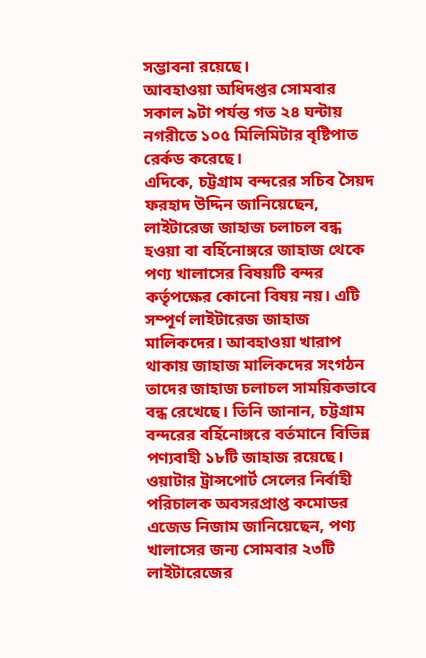সম্ভাবনা রয়েছে।
আবহাওয়া অধিদপ্তর সোমবার সকাল ৯টা পর্যন্ত গত ২৪ ঘন্টায় নগরীতে ১০৫ মিলিমিটার বৃষ্টিপাত রের্কড করেছে।
এদিকে, চট্টগ্রাম বন্দরের সচিব সৈয়দ ফরহাদ উদ্দিন জানিয়েছেন, লাইটারেজ জাহাজ চলাচল বন্ধ হওয়া বা বর্হিনোঙ্গরে জাহাজ থেকে পণ্য খালাসের বিষয়টি বন্দর কর্তৃপক্ষের কোনো বিষয় নয়। এটি সম্পূর্ণ লাইটারেজ জাহাজ মালিকদের। আবহাওয়া খারাপ থাকায় জাহাজ মালিকদের সংগঠন তাদের জাহাজ চলাচল সাময়িকভাবে বন্ধ রেখেছে। তিনি জানান, চট্টগ্রাম বন্দরের বর্হিনোঙ্গরে বর্তমানে বিভিন্ন পণ্যবাহী ১৮টি জাহাজ রয়েছে।
ওয়াটার ট্রান্সপোর্ট সেলের নির্বাহী পরিচালক অবসরপ্রাপ্ত কমোডর এজেড নিজাম জানিয়েছেন, পণ্য খালাসের জন্য সোমবার ২৩টি লাইটারেজের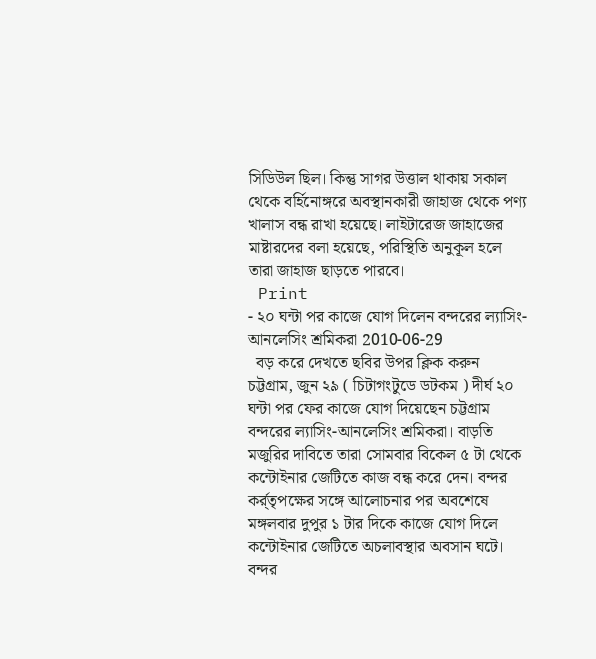সিডিউল ছিল। কিন্তু সাগর উত্তাল থাকায় সকাল থেকে বর্হিনোঙ্গরে অবস্থানকারী জাহাজ থেকে পণ্য খালাস বন্ধ রাখা হয়েছে। লাইটারেজ জাহাজের মাষ্টারদের বলা হয়েছে, পরিস্থিতি অনুকূল হলে তারা জাহাজ ছাড়তে পারবে।
 Print
- ২০ ঘন্টা পর কাজে যোগ দিলেন বন্দরের ল্যাসিং-আনলেসিং শ্রমিকরা 2010-06-29
  বড় করে দেখতে ছবির উপর ক্লিক করুন
চট্টগ্রাম, জুন ২৯ ( চিটাগংটুডে ডটকম ) দীর্ঘ ২০ ঘন্টা পর ফের কাজে যোগ দিয়েছেন চট্টগ্রাম বন্দরের ল্যাসিং-আনলেসিং শ্রমিকরা। বাড়তি মজুরির দাবিতে তারা সোমবার বিকেল ৫ টা থেকে কন্টোইনার জেটিতে কাজ বন্ধ করে দেন। বন্দর কর্র্তৃপক্ষের সঙ্গে আলোচনার পর অবশেষে মঙ্গলবার দুপুর ১ টার দিকে কাজে যোগ দিলে কন্টোইনার জেটিতে অচলাবস্থার অবসান ঘটে।
বন্দর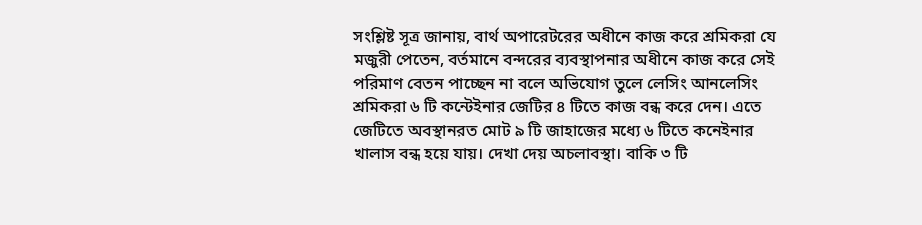সংশ্লিষ্ট সূত্র জানায়, বার্থ অপারেটরের অধীনে কাজ করে শ্রমিকরা যে মজুরী পেতেন, বর্তমানে বন্দরের ব্যবস্থাপনার অধীনে কাজ করে সেই পরিমাণ বেতন পাচ্ছেন না বলে অভিযোগ তুলে লেসিং আনলেসিং শ্রমিকরা ৬ টি কন্টেইনার জেটির ৪ টিতে কাজ বন্ধ করে দেন। এতে জেটিতে অবস্থানরত মোট ৯ টি জাহাজের মধ্যে ৬ টিতে কনেইনার খালাস বন্ধ হয়ে যায়। দেখা দেয় অচলাবস্থা। বাকি ৩ টি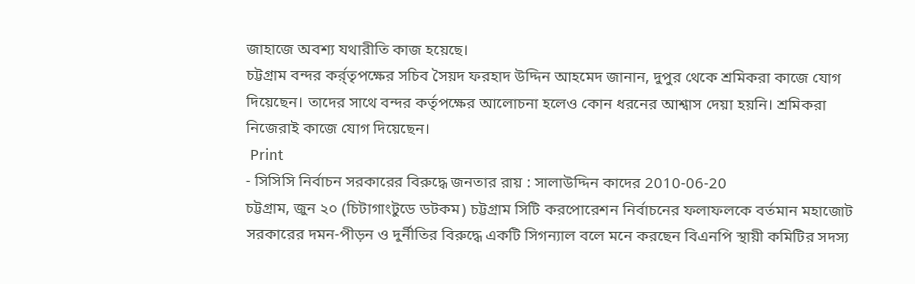জাহাজে অবশ্য যথারীতি কাজ হয়েছে।
চট্টগ্রাম বন্দর কর্র্তৃপক্ষের সচিব সৈয়দ ফরহাদ উদ্দিন আহমেদ জানান, দুপুর থেকে শ্রমিকরা কাজে যোগ দিয়েছেন। তাদের সাথে বন্দর কর্তৃপক্ষের আলোচনা হলেও কোন ধরনের আশ্বাস দেয়া হয়নি। শ্রমিকরা নিজেরাই কাজে যোগ দিয়েছেন।
 Print
- সিসিসি নির্বাচন সরকারের বিরুদ্ধে জনতার রায় : সালাউদ্দিন কাদের 2010-06-20
চট্টগ্রাম, জুন ২০ (চিটাগাংটুডে ডটকম) চট্টগ্রাম সিটি করপোরেশন নির্বাচনের ফলাফলকে বর্তমান মহাজোট সরকারের দমন-পীড়ন ও দুর্নীতির বিরুদ্ধে একটি সিগন্যাল বলে মনে করছেন বিএনপি স্থায়ী কমিটির সদস্য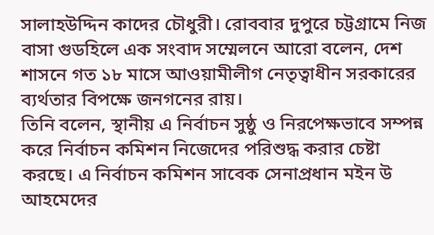সালাহউদ্দিন কাদের চৌধুরী। রোববার দুপুরে চট্টগ্রামে নিজ বাসা গুডহিলে এক সংবাদ সম্মেলনে আরো বলেন, দেশ শাসনে গত ১৮ মাসে আওয়ামীলীগ নেতৃত্বাধীন সরকারের ব্যর্থতার বিপক্ষে জনগনের রায়।
তিনি বলেন, স্থানীয় এ নির্বাচন সুষ্ঠু ও নিরপেক্ষভাবে সম্পন্ন করে নির্বাচন কমিশন নিজেদের পরিশুদ্ধ করার চেষ্টা করছে। এ নির্বাচন কমিশন সাবেক সেনাপ্রধান মইন উ আহমেদের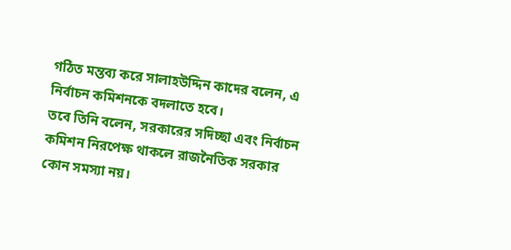গঠিত মন্তব্য করে সালাহউদ্দিন কাদের বলেন, এ নির্বাচন কমিশনকে বদলাতে হবে।
তবে তিনি বলেন, সরকারের সদিচ্ছা এবং নির্বাচন কমিশন নিরপেক্ষ থাকলে রাজনৈতিক সরকার কোন সমস্যা নয়।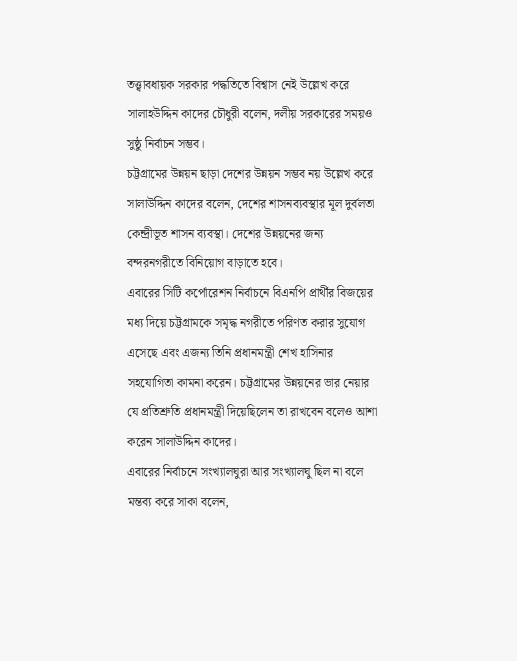তত্ত্বাবধায়ক সরকার পদ্ধতিতে বিশ্বাস নেই উল্লেখ করে সালাহউদ্দিন কাদের চৌধুরী বলেন, দলীয় সরকারের সময়ও সুষ্ঠু নির্বাচন সম্ভব।
চট্টগ্রামের উন্নয়ন ছাড়া দেশের উন্নয়ন সম্ভব নয় উল্লেখ করে সালাউদ্দিন কাদের বলেন, দেশের শাসনব্যবস্থার মূল দুর্বলতা কেন্দ্রীভূত শাসন ব্যবস্থা। দেশের উন্নয়নের জন্য বন্দরনগরীতে বিনিয়োগ বাড়াতে হবে।
এবারের সিটি কর্পোরেশন নির্বাচনে বিএনপি প্রার্থীর বিজয়ের মধ্য দিয়ে চট্টগ্রামকে সমৃদ্ধ নগরীতে পরিণত করার সুযোগ এসেছে এবং এজন্য তিনি প্রধানমন্ত্রী শেখ হাসিনার সহযোগিতা কামনা করেন। চট্টগ্রামের উন্নয়নের ভার নেয়ার যে প্রতিশ্রুতি প্রধানমন্ত্রী দিয়েছিলেন তা রাখবেন বলেও আশা করেন সালাউদ্দিন কাদের।
এবারের নির্বাচনে সংখ্যালঘুরা আর সংখ্যালঘু ছিল না বলে মন্তব্য করে সাকা বলেন,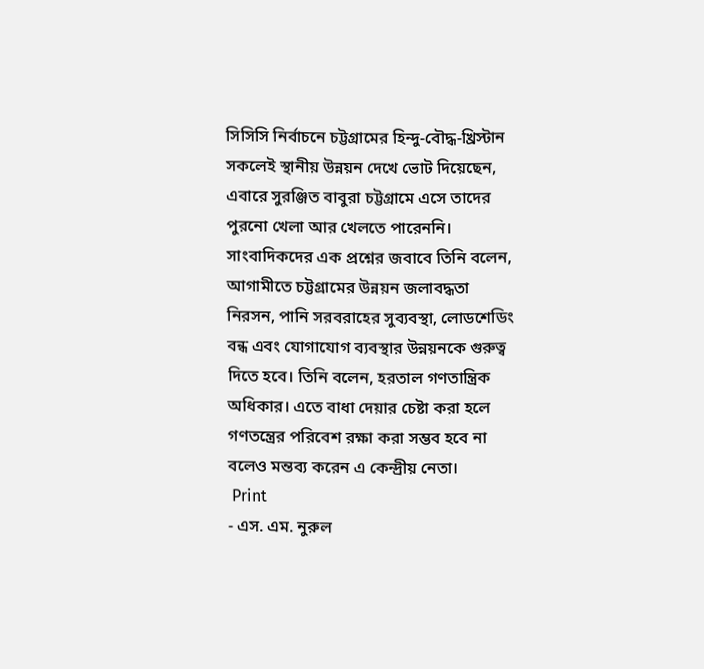সিসিসি নির্বাচনে চট্টগ্রামের হিন্দু-বৌদ্ধ-খ্রিস্টান সকলেই স্থানীয় উন্নয়ন দেখে ভোট দিয়েছেন, এবারে সুরঞ্জিত বাবুরা চট্টগ্রামে এসে তাদের পুরনো খেলা আর খেলতে পারেননি।
সাংবাদিকদের এক প্রশ্নের জবাবে তিনি বলেন, আগামীতে চট্টগ্রামের উন্নয়ন জলাবদ্ধতা নিরসন, পানি সরবরাহের সুব্যবস্থা, লোডশেডিং বন্ধ এবং যোগাযোগ ব্যবস্থার উন্নয়নকে গুরুত্ব দিতে হবে। তিনি বলেন, হরতাল গণতান্ত্রিক অধিকার। এতে বাধা দেয়ার চেষ্টা করা হলে গণতন্ত্রের পরিবেশ রক্ষা করা সম্ভব হবে না বলেও মন্তব্য করেন এ কেন্দ্রীয় নেতা।
 Print
- এস. এম. নুরুল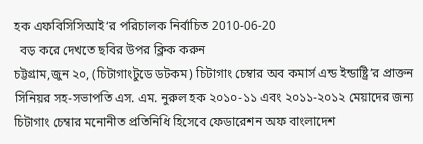হক এফবিসিসিআই‘র পরিচালক নির্বাচিত 2010-06-20
  বড় করে দেখতে ছবির উপর ক্লিক করুন
চট্টগ্রাম,জুন ২০, (চিটাগাংটুডে ডটকম) চিটাগাং চেম্বার অব কমার্স এন্ড ইন্ডাষ্ট্রি’র প্রাক্তন সিনিয়র সহ-সভাপতি এস. এম. নুরুল হক ২০১০-১১ এবং ২০১১-২০১২ মেয়াদের জন্য চিটাগাং চেম্বার মনোনীত প্রতিনিধি হিসেবে ফেডারেশন অফ বাংলাদেশ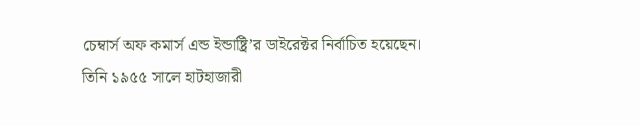চেম্বার্স অফ কমার্স এন্ড ইন্ডাষ্ট্রি’র ডাইরেক্টর নির্বাচিত হয়েছেন।
তিনি ১৯৫৫ সালে হাটহাজারী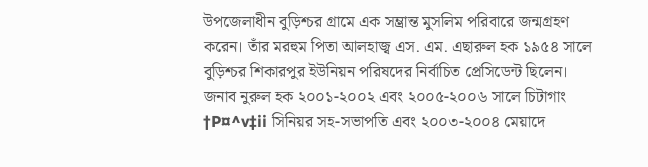উপজেলাধীন বুড়িশ্চর গ্রামে এক সম্ভ্রান্ত মুসলিম পরিবারে জন্মগ্রহণ করেন। তাঁর মরহুম পিতা আলহাজ্ব এস. এম. এছারুল হক ১৯৫৪ সালে বুড়িশ্চর শিকারপুর ইউনিয়ন পরিষদের নির্বাচিত প্রেসিডেন্ট ছিলেন।
জনাব নুরুল হক ২০০১-২০০২ এবং ২০০৫-২০০৬ সালে চিটাগাং †P¤^v‡ii সিনিয়র সহ-সভাপতি এবং ২০০৩-২০০৪ মেয়াদে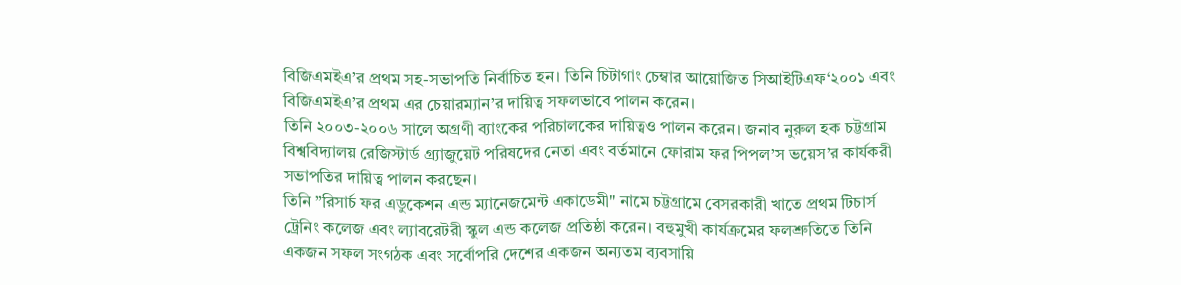বিজিএমইএ’র প্রথম সহ-সভাপতি নির্বাচিত হন। তিনি চিটাগাং চেম্বার আয়োজিত সিআইটিএফ‘২০০১ এবং বিজিএমইএ’র প্রথম এর চেয়ারম্যান’র দায়িত্ব সফলভাবে পালন করেন।
তিনি ২০০৩-২০০৬ সালে অগ্রণী ব্যাংকের পরিচালকের দায়িত্বও পালন করেন। জনাব নুরুল হক চট্টগ্রাম বিশ্ববিদ্যালয় রেজিস্টার্ড গ্র্যাজুয়েট পরিষদের নেতা এবং বর্তমানে ফোরাম ফর পিপল’স ভয়েস’র কার্যকরী সভাপতির দায়িত্ব পালন করছেন।
তিনি ”রিসার্চ ফর এডুকেশন এন্ড ম্যানেজমেন্ট একাডেমী" নামে চট্টগ্রামে বেসরকারী খাতে প্রথম টিচার্স ট্রেনিং কলেজ এবং ল্যাবরেটরী স্কুল এন্ড কলেজ প্রতিষ্ঠা করেন। বহুমুখী কার্যক্রমের ফলশ্রুতিতে তিনি একজন সফল সংগঠক এবং সর্বোপরি দেশের একজন অন্যতম ব্যবসায়ি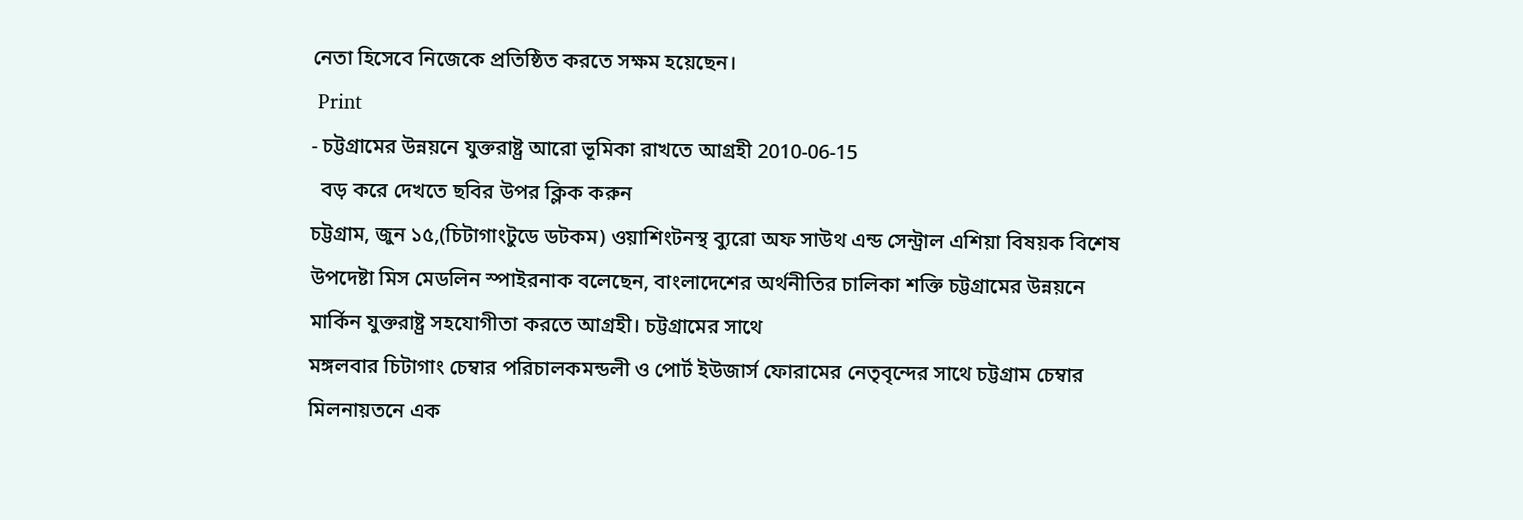নেতা হিসেবে নিজেকে প্রতিষ্ঠিত করতে সক্ষম হয়েছেন।
 Print
- চট্টগ্রামের উন্নয়নে যুক্তরাষ্ট্র আরো ভূমিকা রাখতে আগ্রহী 2010-06-15
  বড় করে দেখতে ছবির উপর ক্লিক করুন
চট্টগ্রাম, জুন ১৫,(চিটাগাংটুডে ডটকম) ওয়াশিংটনস্থ ব্যুরো অফ সাউথ এন্ড সেন্ট্রাল এশিয়া বিষয়ক বিশেষ উপদেষ্টা মিস মেডলিন স্পাইরনাক বলেছেন, বাংলাদেশের অর্থনীতির চালিকা শক্তি চট্টগ্রামের উন্নয়নে মার্কিন যুক্তরাষ্ট্র সহযোগীতা করতে আগ্রহী। চট্টগ্রামের সাথে
মঙ্গলবার চিটাগাং চেম্বার পরিচালকমন্ডলী ও পোর্ট ইউজার্স ফোরামের নেতৃবৃন্দের সাথে চট্টগ্রাম চেম্বার মিলনায়তনে এক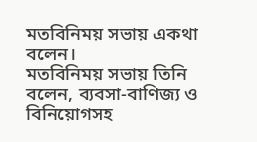মতবিনিময় সভায় একথা বলেন।
মতবিনিময় সভায় তিনি বলেন, ব্যবসা-বাণিজ্য ও বিনিয়োগসহ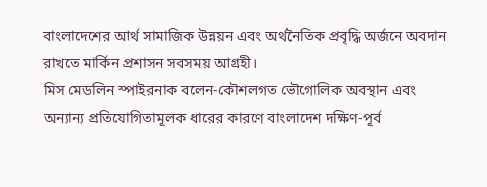বাংলাদেশের আর্থ সামাজিক উন্নয়ন এবং অর্থনৈতিক প্রবৃদ্ধি অর্জনে অবদান রাখতে মার্কিন প্রশাসন সবসময় আগ্রহী।
মিস মেডলিন স্পাইরনাক বলেন-কৌশলগত ভৌগোলিক অবস্থান এবং অন্যান্য প্রতিযোগিতামূলক ধারের কারণে বাংলাদেশ দক্ষিণ-পূর্ব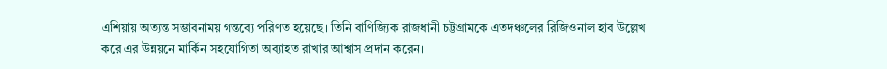এশিয়ায় অত্যন্ত সম্ভাবনাময় গন্তব্যে পরিণত হয়েছে। তিনি বাণিজ্যিক রাজধানী চট্টগ্রামকে এতদঞ্চলের রিজিওনাল হাব উল্লেখ করে এর উন্নয়নে মার্কিন সহযোগিতা অব্যাহত রাখার আশ্বাস প্রদান করেন।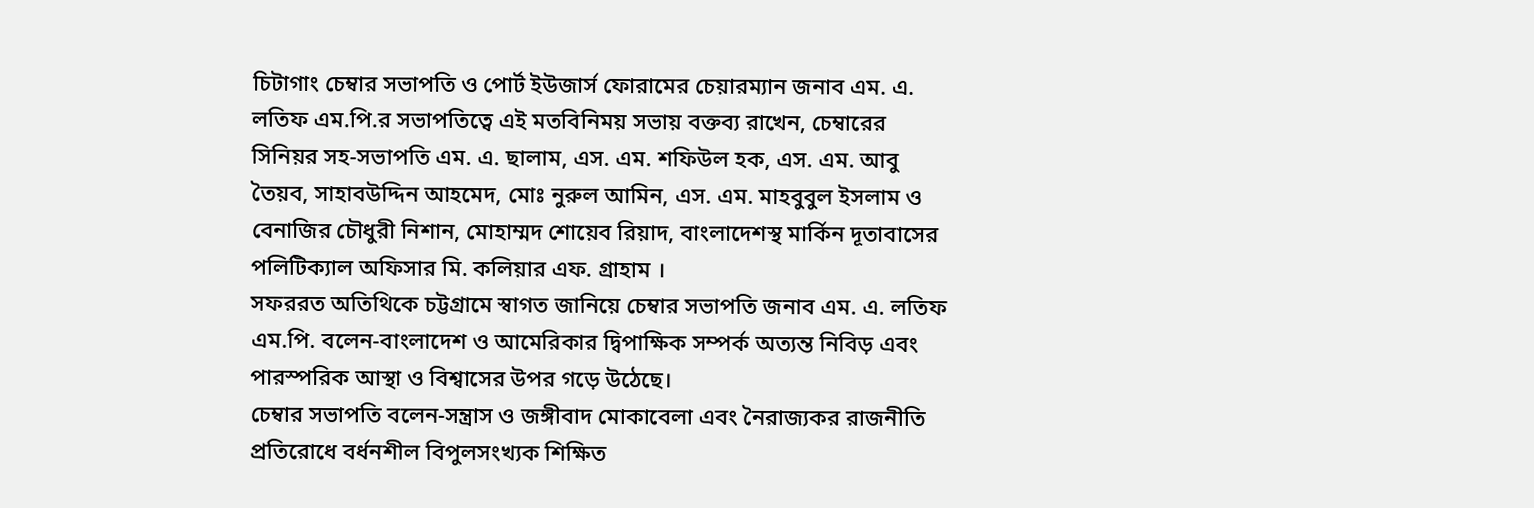চিটাগাং চেম্বার সভাপতি ও পোর্ট ইউজার্স ফোরামের চেয়ারম্যান জনাব এম. এ. লতিফ এম.পি.র সভাপতিত্বে এই মতবিনিময় সভায় বক্তব্য রাখেন, চেম্বারের সিনিয়র সহ-সভাপতি এম. এ. ছালাম, এস. এম. শফিউল হক, এস. এম. আবু তৈয়ব, সাহাবউদ্দিন আহমেদ, মোঃ নুরুল আমিন, এস. এম. মাহবুবুল ইসলাম ও বেনাজির চৌধুরী নিশান, মোহাম্মদ শোয়েব রিয়াদ, বাংলাদেশস্থ মার্কিন দূতাবাসের পলিটিক্যাল অফিসার মি. কলিয়ার এফ. গ্রাহাম ।
সফররত অতিথিকে চট্টগ্রামে স্বাগত জানিয়ে চেম্বার সভাপতি জনাব এম. এ. লতিফ এম.পি. বলেন-বাংলাদেশ ও আমেরিকার দ্বিপাক্ষিক সম্পর্ক অত্যন্ত নিবিড় এবং পারস্পরিক আস্থা ও বিশ্বাসের উপর গড়ে উঠেছে।
চেম্বার সভাপতি বলেন-সন্ত্রাস ও জঙ্গীবাদ মোকাবেলা এবং নৈরাজ্যকর রাজনীতি প্রতিরোধে বর্ধনশীল বিপুলসংখ্যক শিক্ষিত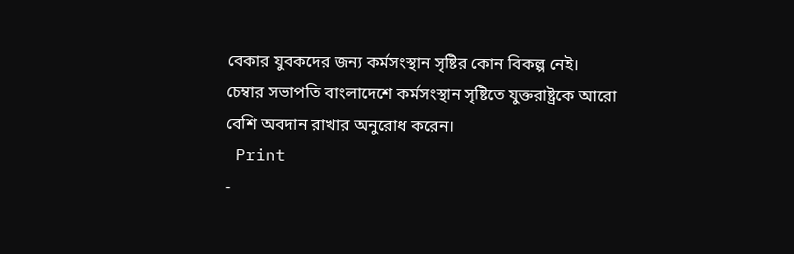বেকার যুবকদের জন্য কর্মসংস্থান সৃষ্টির কোন বিকল্প নেই।
চেম্বার সভাপতি বাংলাদেশে কর্মসংস্থান সৃষ্টিতে যুক্তরাষ্ট্রকে আরো বেশি অবদান রাখার অনুরোধ করেন।
 Print
-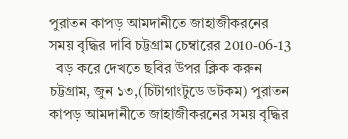পুরাতন কাপড় আমদানীতে জাহাজীকরনের সময় বৃদ্ধির দাবি চট্টগ্রাম চেম্বারের 2010-06-13
  বড় করে দেখতে ছবির উপর ক্লিক করুন
চট্টগ্রাম, জুন ১৩,(চিটাগাংটুডে ডটকম) পুরাতন কাপড় আমদানীতে জাহাজীকরনের সময় বৃদ্ধির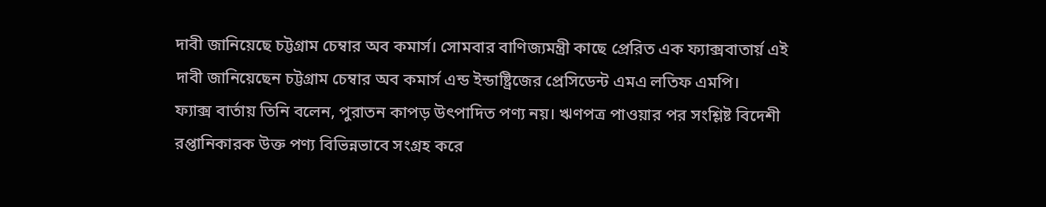দাবী জানিয়েছে চট্টগ্রাম চেম্বার অব কমার্স। সোমবার বাণিজ্যমন্ত্রী কাছে প্রেরিত এক ফ্যাক্সবাতার্য় এই দাবী জানিয়েছেন চট্টগ্রাম চেম্বার অব কমার্স এন্ড ইন্ডাষ্ট্রিজের প্রেসিডেন্ট এমএ লতিফ এমপি।
ফ্যাক্স বার্তায় তিনি বলেন, পুরাতন কাপড় উৎপাদিত পণ্য নয়। ঋণপত্র পাওয়ার পর সংশ্লিষ্ট বিদেশী রপ্তানিকারক উক্ত পণ্য বিভিন্নভাবে সংগ্রহ করে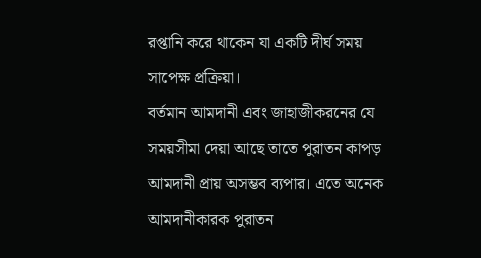রপ্তানি করে থাকেন যা একটি দীর্ঘ সময় সাপেক্ষ প্রক্রিয়া।
বর্তমান আমদানী এবং জাহাজীকরনের যে সময়সীমা দেয়া আছে তাতে পুরাতন কাপড় আমদানী প্রায় অসম্ভব ব্যপার। এতে অনেক আমদানীকারক পুরাতন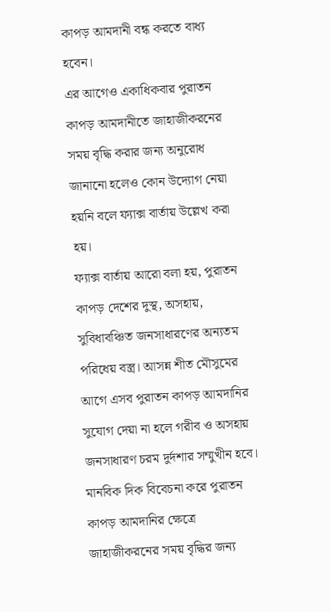কাপড় আমদানী বন্ধ করতে বাধ্য হবেন।
এর আগেও একাধিকবার পুরাতন কাপড় আমদানীতে জাহাজীকরনের সময় বৃদ্ধি করার জন্য অনুরোধ জানানো হলেও কোন উদ্যোগ নেয়া হয়নি বলে ফ্যাক্স বার্তায় উল্লেখ করা হয়।
ফ্যাক্স বার্তায় আরো বলা হয়, পুরাতন কাপড় দেশের দুস্থ, অসহায়, সুবিধাবঞ্চিত জনসাধারণের অন্যতম পরিধেয় বস্ত্র। আসন্ন শীত মৌসুমের আগে এসব পুরাতন কাপড় আমদানির সুযোগ দেয়া না হলে গরীব ও অসহায় জনসাধারণ চরম দুর্দশার সম্মুখীন হবে।
মানবিক দিক বিবেচনা করে পুরাতন কাপড় আমদানির ক্ষেত্রে জাহাজীকরনের সময় বৃদ্ধির জন্য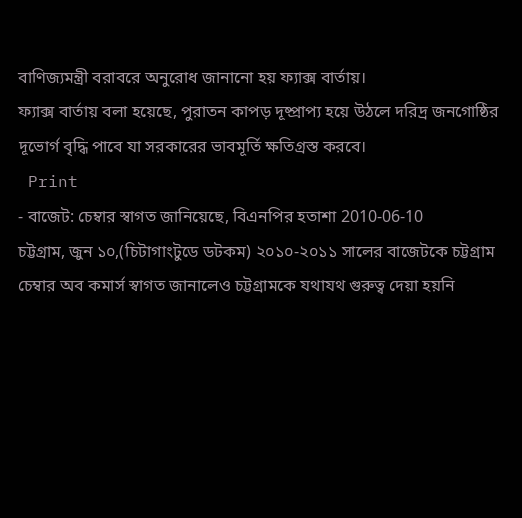বাণিজ্যমন্ত্রী বরাবরে অনুরোধ জানানো হয় ফ্যাক্স বার্তায়।
ফ্যাক্স বার্তায় বলা হয়েছে, পুরাতন কাপড় দূষ্প্রাপ্য হয়ে উঠলে দরিদ্র জনগোষ্ঠির দূভোর্গ বৃদ্ধি পাবে যা সরকারের ভাবমূর্তি ক্ষতিগ্রস্ত করবে।
 Print
- বাজেট: চেম্বার স্বাগত জানিয়েছে, বিএনপির হতাশা 2010-06-10
চট্টগ্রাম, জুন ১০,(চিটাগাংটুডে ডটকম) ২০১০-২০১১ সালের বাজেটকে চট্টগ্রাম চেম্বার অব কমার্স স্বাগত জানালেও চট্টগ্রামকে যথাযথ গুরুত্ব দেয়া হয়নি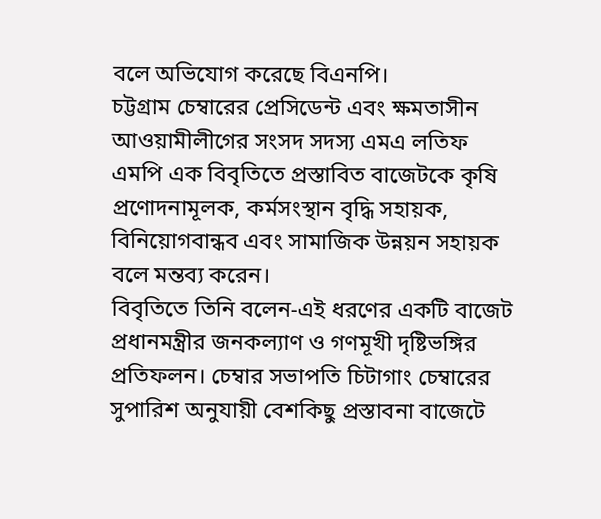বলে অভিযোগ করেছে বিএনপি।
চট্টগ্রাম চেম্বারের প্রেসিডেন্ট এবং ক্ষমতাসীন আওয়ামীলীগের সংসদ সদস্য এমএ লতিফ এমপি এক বিবৃতিতে প্রস্তাবিত বাজেটকে কৃষি প্রণোদনামূলক, কর্মসংস্থান বৃদ্ধি সহায়ক, বিনিয়োগবান্ধব এবং সামাজিক উন্নয়ন সহায়ক বলে মন্তব্য করেন।
বিবৃতিতে তিনি বলেন-এই ধরণের একটি বাজেট প্রধানমন্ত্রীর জনকল্যাণ ও গণমূখী দৃষ্টিভঙ্গির প্রতিফলন। চেম্বার সভাপতি চিটাগাং চেম্বারের সুপারিশ অনুযায়ী বেশকিছু প্রস্তাবনা বাজেটে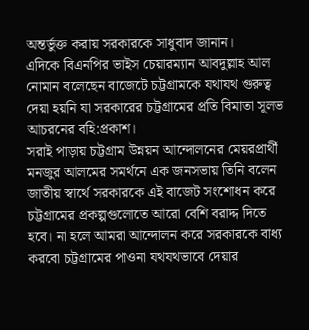অন্তর্ভুক্ত করায় সরকারকে সাধুবাদ জানান।
এদিকে বিএনপির ভাইস চেয়ারম্যান আবদুল্লাহ আল নোমান বলেছেন বাজেটে চট্টগ্রামকে যথাযথ গুরুত্ব দেয়া হয়নি যা সরকারের চট্টগ্রামের প্রতি বিমাতা সূলভ আচরনের বহি:প্রকাশ।
সরাই পাড়ায় চট্টগ্রাম উন্নয়ন আন্দোলনের মেয়রপ্রার্থী মনজুর আলমের সমর্থনে এক জনসভায় তিনি বলেন জাতীয় স্বার্থে সরকারকে এই বাজেট সংশোধন করে চট্টগ্রামের প্রকল্পগুলোতে আরো বেশি বরাদ্দ দিতে হবে। না হলে আমরা আন্দোলন করে সরকারকে বাধ্য করবো চট্টগ্রামের পাওনা যথযথভাবে দেয়ার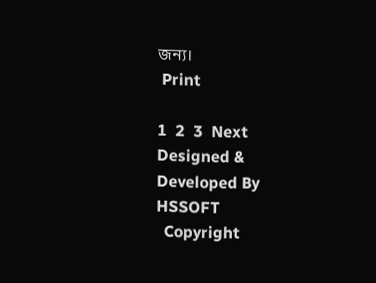জন্য।
 Print

1  2  3  Next
Designed & Developed By
HSSOFT
  Copyright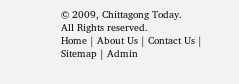© 2009, Chittagong Today.
All Rights reserved.
Home | About Us | Contact Us | Sitemap | Admin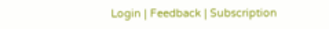Login | Feedback | Subscription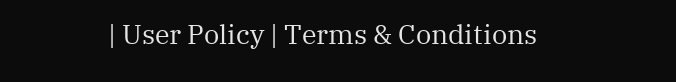| User Policy | Terms & Conditions